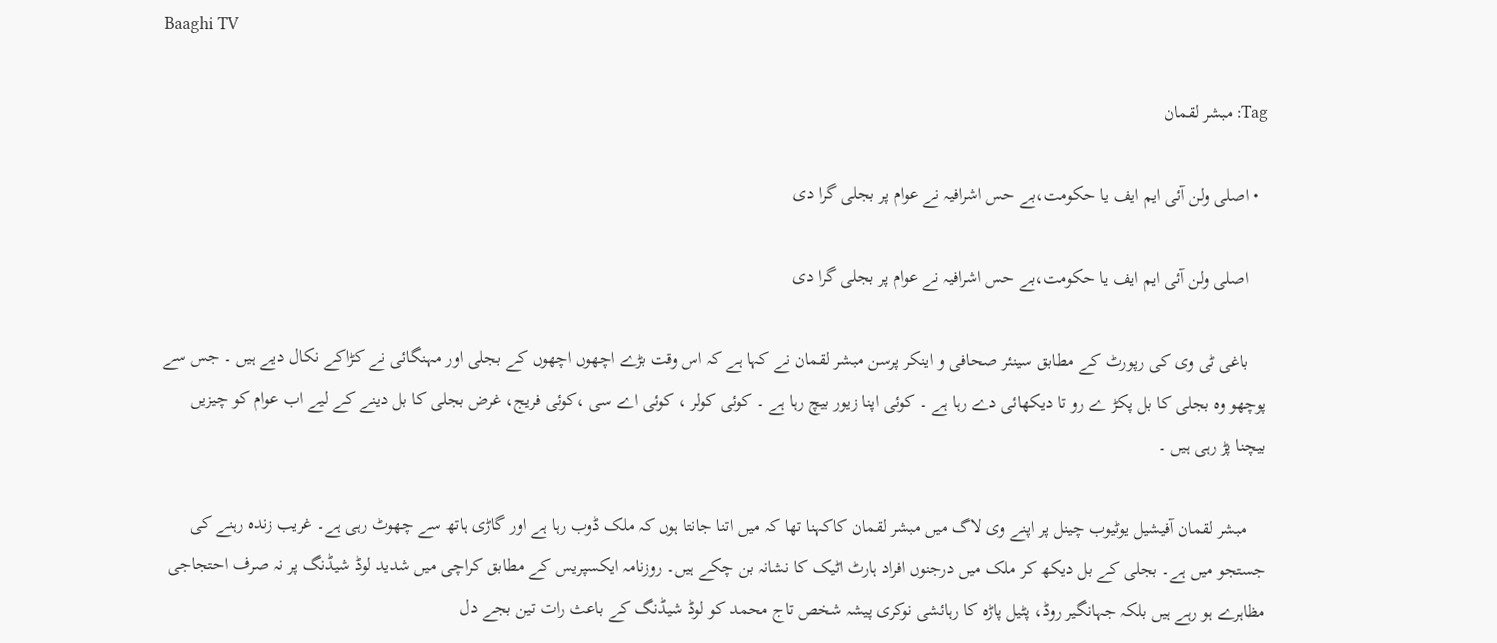Baaghi TV

Tag: مبشر لقمان

  • اصلی ولن آئی ایم ایف یا حکومت،بے حس اشرافیہ نے عوام پر بجلی گرا دی

    اصلی ولن آئی ایم ایف یا حکومت،بے حس اشرافیہ نے عوام پر بجلی گرا دی

    باغی ٹی وی کی رپورٹ کے مطابق سینئر صحافی و اینکر پرسن مبشر لقمان نے کہا ہے کہ اس وقت بڑے اچھوں اچھوں کے بجلی اور مہنگائی نے کڑاکے نکال دیے ہیں ۔ جس سے پوچھو وہ بجلی کا بل پکڑ ے رو تا دیکھائی دے رہا ہے ۔ کوئی اپنا زیور بیچ رہا ہے ۔ کوئی کولر ، کوئی اے سی ،کوئی فریج، غرض بجلی کا بل دینے کے لیے اب عوام کو چیزیں بیچنا پڑ رہی ہیں ۔

    مبشر لقمان آفیشیل یوٹیوب چینل پر اپنے وی لاگ میں مبشر لقمان کاکہنا تھا کہ میں اتنا جانتا ہوں کہ ملک ڈوب رہا ہے اور گاڑی ہاتھ سے چھوٹ رہی ہے۔ غریب زندہ رہنے کی جستجو میں ہے۔ بجلی کے بل دیکھ کر ملک میں درجنوں افراد ہارٹ اٹیک کا نشانہ بن چکے ہیں۔ روزنامہ ایکسپریس کے مطابق کراچی میں شدید لوڈ شیڈنگ پر نہ صرف احتجاجی مظاہرے ہو رہے ہیں بلکہ جہانگیر روڈ، پٹیل پاڑہ کا رہائشی نوکری پیشہ شخص تاج محمد کو لوڈ شیڈنگ کے باعث رات تین بجے دل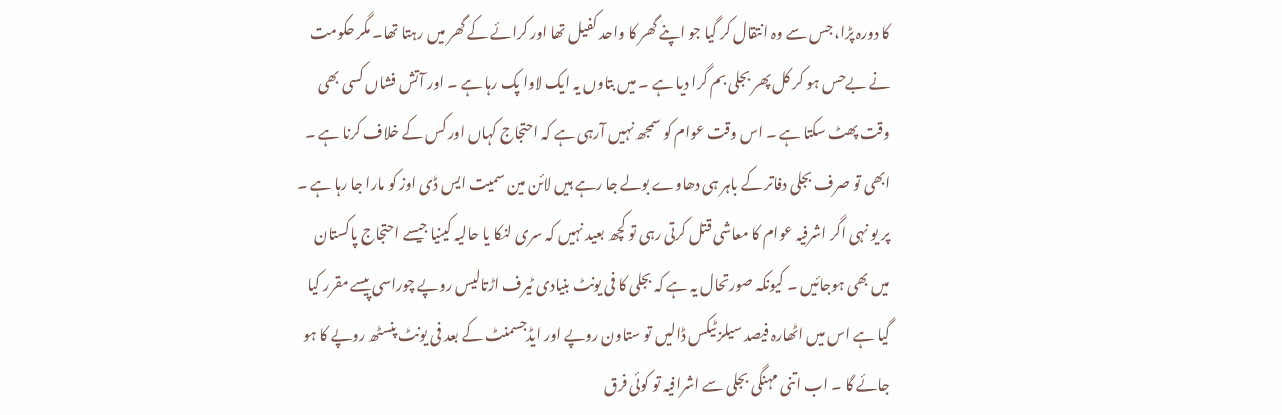کا دورہ پڑا، جس سے وہ انتقال کر گیا جو اپنے گھر کا واحد کفیل تھا اور کرائے کے گھر میں رہتا تھا۔ مگر حکومت نے بےحس ہو کر کل پھر بجلی بم گرا دیا ہے ۔ میں بتاوں یہ ایک لاوا پک رہا ہے ۔ اور آتش فشاں کسی بھی وقت پھٹ سکتا ہے ۔ اس وقت عوام کو سمجھ نہیں آرہی ہے کہ احتجاج کہاں اور کس کے خلاف کرنا ہے ۔ ابھی تو صرف بجلی دفاتر کے باہر ہی دھاوے بولے جا رہے ہیں لائن مین سمیت ایس ڈی اوز کو مارا جا رہا ہے ۔ پر یو نہی اگر اشرفیہ عوام کا معاشی قتل کرتی رہی تو کچھ بعید نہیں کہ سری لنکا یا حالیہ کینیا جیسے احتجاج پاکستان میں بھی ہوجائیں ۔ کیونکہ صورتحال یہ ہے کہ بجلی کا فی یونٹ بنیادی ٹیرف اڑتالیس روپے چوراسی پیسے مقرر کیا گیا ہے اس میں اٹھارہ فیصد سیلز ٹیکس ڈالیں تو ستاون روپے اور ایڈجسمنٹ کے بعد فی یونٹ پنسٹھ روپے کا ہو جائے گا ۔ اب اتنی مہنگی بجلی سے اشرافیہ تو کوئی فرق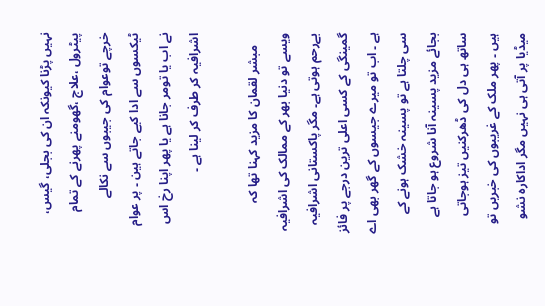نہیں پڑنا کیونکہ ان کی بجلی، گیس، پیٹرول ،علاج ،گھومنے پھرنے کے تمام خرچے توعوام کی جیبوں سے نکالے ٹیکسوں سے ادا کیے جاتے ہین ۔ پر عوام نے اب یا تومر جانا ہے یا پھر اپنا رخ اس اشرافیہ کر طرف کر لینا ہے ۔

    مبشر لقمان کا مزید کہنا تھا کہ ویسے تو دنیا بھر کے ممالک کی اشرافیہ بےرحم ہوتی ہے۔ مگر پاکستانی اشرافیہ گمینگی کے کسی اعلی ترین درجے پر فائز ہے ۔ اب تو میرے جیسوں کے گھر بھی اے سی چلتا ہے تو پسینہ خشک ہونے کے بجائے مزید پسینہ آنا شروع ہو جاتا ہے ساتھ ہی دل کی ڈھرکنیں تیز ہوجاتی ہیں ۔ پھر ملک کے غریبوں کی خبریں تو میڈیا پر آتی ہی نہیں مگر اداکارہ نشو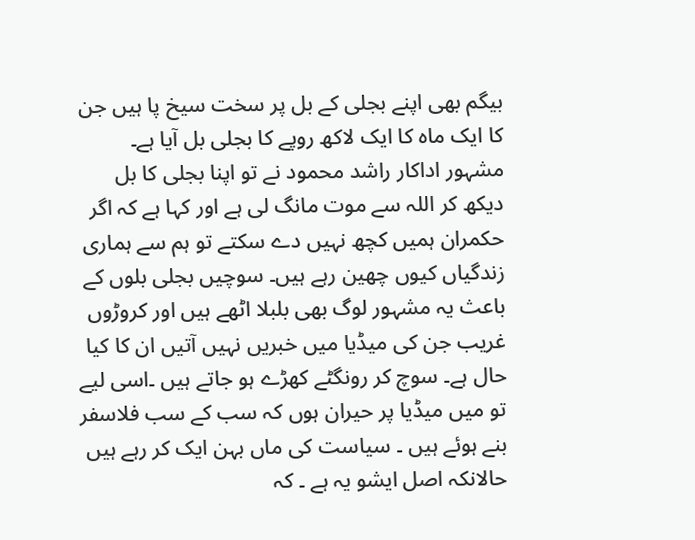بیگم بھی اپنے بجلی کے بل پر سخت سیخ پا ہیں جن کا ایک ماہ کا ایک لاکھ روپے کا بجلی بل آیا ہے۔ مشہور اداکار راشد محمود نے تو اپنا بجلی کا بل دیکھ کر اللہ سے موت مانگ لی ہے اور کہا ہے کہ اگر حکمران ہمیں کچھ نہیں دے سکتے تو ہم سے ہماری زندگیاں کیوں چھین رہے ہیں۔ سوچیں بجلی بلوں کے باعث یہ مشہور لوگ بھی بلبلا اٹھے ہیں اور کروڑوں غریب جن کی میڈیا میں خبریں نہیں آتیں ان کا کیا حال ہے۔ سوچ کر رونگٹے کھڑے ہو جاتے ہیں ۔اسی لیے تو میں میڈیا پر حیران ہوں کہ سب کے سب فلاسفر بنے ہوئے ہیں ۔ سیاست کی ماں بہن ایک کر رہے ہیں حالانکہ اصل ایشو یہ ہے ۔ کہ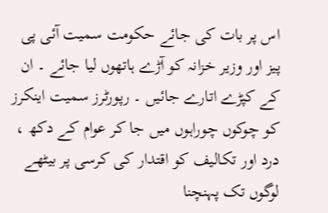اس پر بات کی جائے حکومت سمیت آئی پی پیز اور وزیر خزانہ کو آڑے ہاتھوں لیا جائے ۔ ان کے کپڑے اتارے جائیں ۔ رپورٹرز سمیت اینکرز کو چوکوں چوراہوں میں جا کر عوام کے دکھ ، درد اور تکالیف کو اقتدار کی کرسی پر بیٹھے لوگوں تک پہنچنا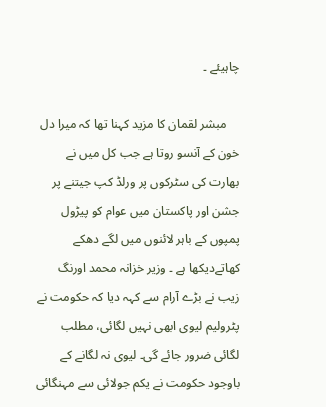چاہیئے ۔

    مبشر لقمان کا مزید کہنا تھا کہ میرا دل خون کے آنسو روتا ہے جب کل میں نے بھارت کی سٹرکوں پر ورلڈ کپ جیتنے پر جشن اور پاکستان میں عوام کو پیڑول پمپوں کے باہر لائنوں میں لگے دھکے کھاتےدیکھا ہے ۔ وزیر خزانہ محمد اورنگ زیب نے بڑے آرام سے کہہ دیا کہ حکومت نے پٹرولیم لیوی ابھی نہیں لگائی، مطلب لگائی ضرور جائے گی۔ لیوی نہ لگانے کے باوجود حکومت نے یکم جولائی سے مہنگائی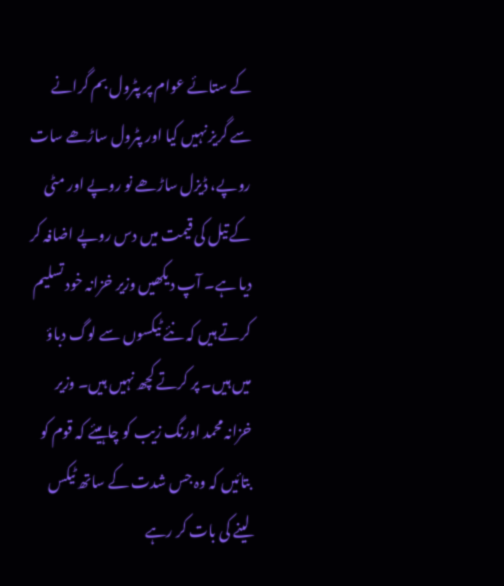کے ستائے عوام پر پٹرول بم گرانے سے گریز نہیں کیا اور پٹرول ساڑھے سات روپے، ڈیزل ساڑھے نو روپے اور مٹی کے تیل کی قیمت میں دس روپے اضافہ کر دیا ہے۔ آپ دیکھیں وزیر خزانہ خود تسلیم کرتے ہیں کہ نئے ٹیکسوں سے لوگ دباؤ میں ہیں۔ پر کرتے کچھ نہیں ہیں۔ وزیر خزانہ محمد اورنگ زیب کو چاہیئے کہ قوم کو بتائیں کہ وہ جس شدت کے ساتھ ٹیکس لینے کی بات کر رہے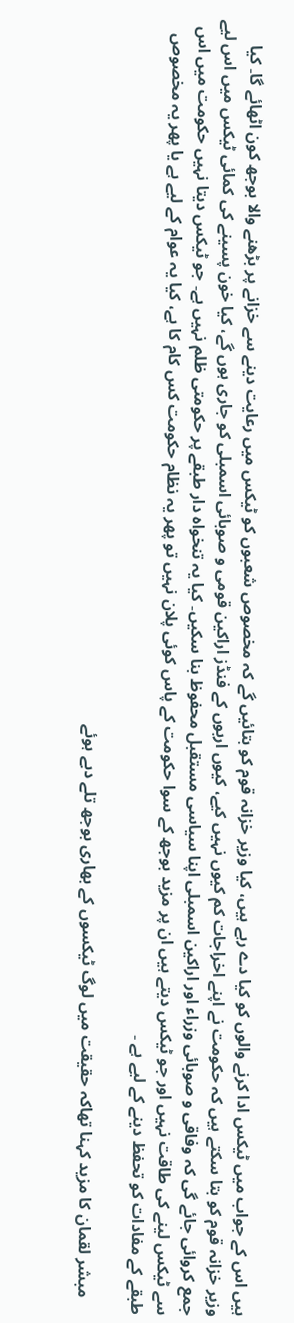ہیں اس کے جواب میں ٹیکس ادا کرنے والوں کو کیا دے رہے ہیں، کیا وزیر خزانہ قوم کو بتائیں گے کہ مخصوص شعبوں کو ٹیکس میں رعایت دینے سے خزانے پر بڑھنے والا بوجھ کون اٹھائے گا۔ کیا وزیر خزانہ قوم کو بتا سکتے ہیں کہ حکومت نے اپنے اخراجات کم کیوں نہیں کیے، کیوں اربوں کے فنڈز اراکین قومی و صوبائی اسمبلی کو جاری ہوں گے، کیا خون پسینے کی کمائی ٹیکس میں اس لیے جمع کروائی جائے گی کہ وفاقی و صوبائی وزراء اور اراکین اسمبلی اپنا سیاسی مستقبل محفوظ بنا سکیں۔ کیا یہ تنخواہ دار طبقے پر حکومتی ظلم نہیں ہے۔ جو ٹیکس دیتا نہیں حکومت میں اس سے ٹیکس لینے کی طاقت نہیں اور جو ٹیکس دیتے ہیں ان پر مزید بوجھ کے سوا حکومت کے پاس کوئی پلان نہیں تو پھر یہ نظام حکومت کس کام کا ہے، کیا یہ عوام کے لیے ہے یا پھر یہ مخصوص طبقے کے مفادات کو تحفظ دینے کے لیے ہے ۔

    مبشر لقمان کا مزید کہنا تھاکہ حقیقت میں لوگ ٹیکسوں کے بھاری بوجھ تلے دبے ہوئے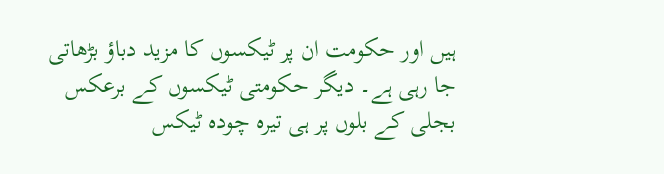ہیں اور حکومت ان پر ٹیکسوں کا مزید دباؤ بڑھاتی جا رہی ہے۔ دیگر حکومتی ٹیکسوں کے برعکس بجلی کے بلوں پر ہی تیرہ چودہ ٹیکس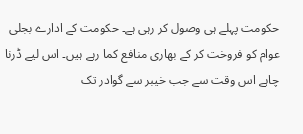حکومت پہلے ہی وصول کر رہی ہے۔ حکومت کے ادارے بجلی عوام کو فروخت کر کے بھاری منافع کما رہے ہیں۔ اس لیے ڈرنا چاہے اس وقت سے جب خیبر سے گوادر تک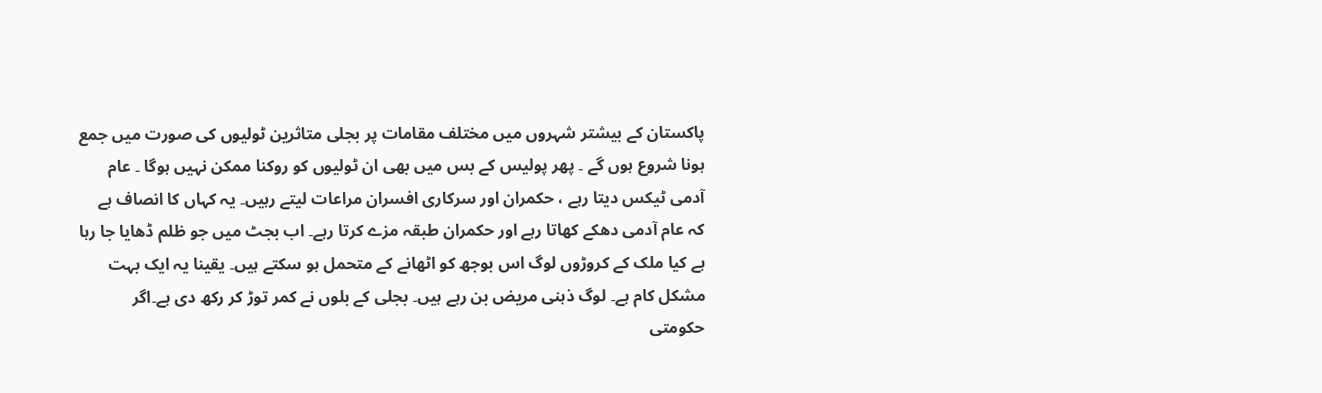پاکستان کے بیشتر شہروں میں مختلف مقامات پر بجلی متاثرین ٹولیوں کی صورت میں جمع ہونا شروع ہوں گے ۔ پھر پولیس کے بس میں بھی ان ٹولیوں کو روکنا ممکن نہیں ہوگا ۔ عام آدمی ٹیکس دیتا رہے ، حکمران اور سرکاری افسران مراعات لیتے رہیں۔ یہ کہاں کا انصاف ہے کہ عام آدمی دھکے کھاتا رہے اور حکمران طبقہ مزے کرتا رہے۔ اب بجٹ میں جو ظلم ڈھایا جا رہا ہے کیا ملک کے کروڑوں لوگ اس بوجھ کو اٹھانے کے متحمل ہو سکتے ہیں۔ یقینا یہ ایک بہت مشکل کام ہے۔ لوگ ذہنی مریض بن رہے ہیں۔ بجلی کے بلوں نے کمر توڑ کر رکھ دی ہے۔اگر حکومتی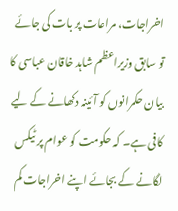اخراجات، مراعات پر بات کی جائے تو سابق وزیراعظم شاہد خاقان عباسی کا بیان حکمرانوں کو آئینہ دکھانے کے لیے کافی ہے۔ کہ حکومت کو عوام پر ٹیکس لگانے کے بجائے اپنے اخراجات کم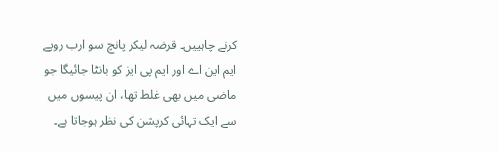کرنے چاہییں۔ قرضہ لیکر پانچ سو ارب روپے ایم این اے اور ایم پی ایز کو بانٹا جائیگا جو ماضی میں بھی غلط تھا، ان پیسوں میں سے ایک تہائی کرپشن کی نظر ہوجاتا ہے۔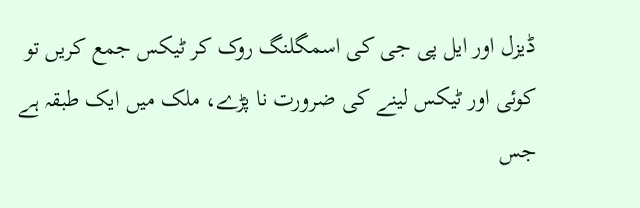ڈیزل اور ایل پی جی کی اسمگلنگ روک کر ٹیکس جمع کریں تو کوئی اور ٹیکس لینے کی ضرورت نا پڑے، ملک میں ایک طبقہ ہے جس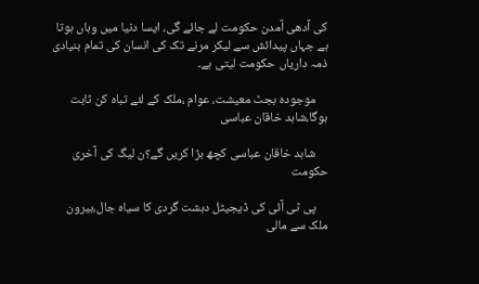کی آدھی آمدن حکومت لے جائے گی، ایسا دنیا میں وہاں ہوتا ہے جہاں پیدائش سے لیکر مرنے تک کی انسان کی تمام بنیادی ذمہ داریاں حکومت لیتی ہے۔

    موجودہ بجٹ معیشت، عوام ،ملک کے لئے تباہ کن ثابت ہوگا،شاہد خاقان عباسی

    شاہد خاقان عباسی کچھ بڑا کریں گے؟ن لیگ کی آخری حکومت

    پی ٹی آئی کی ڈیجیٹل دہشت گردی کا سیاہ جال،بیرون ملک سے مالی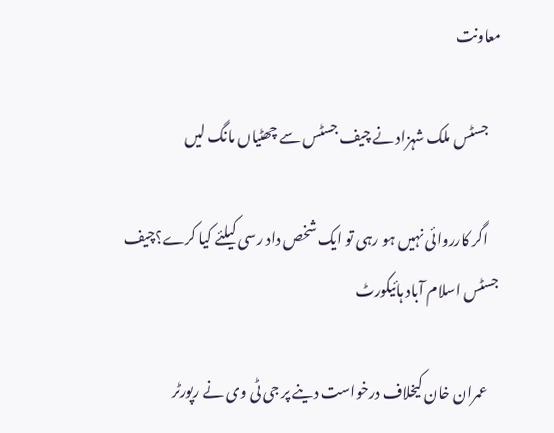معاونت

    جسٹس ملک شہزاد نے چیف جسٹس سے چھٹیاں مانگ لیں

    اگر کارروائی نہیں ہو رہی تو ایک شخص داد رسی کیلئے کیا کرے؟چیف جسٹس اسلام آباد ہائیکورٹ

    عمران خان کیخلاف درخواست دینے پر جی ٹی وی نے رپورٹر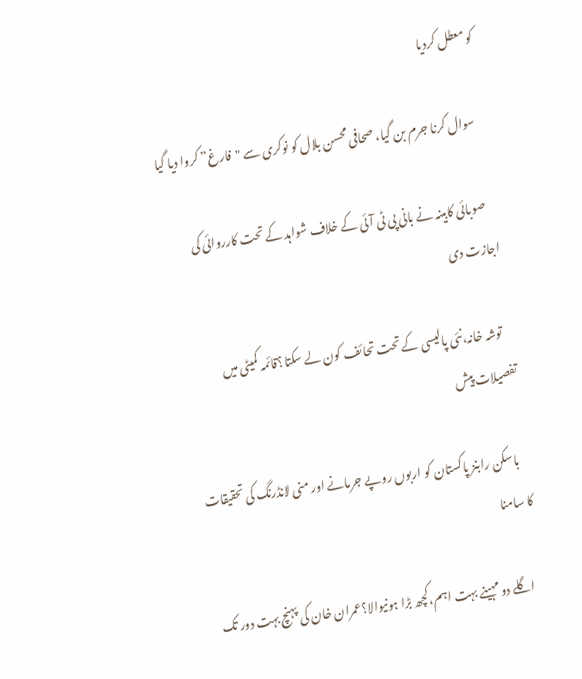کو معطل کردیا

    سوال کرنا جرم بن گیا، صحافی محسن بلال کو نوکری سے "فارغ” کروا دیا گیا

    صوبائی کابینہ نے بانی پی ٹی آئی کے خلاف شواہد کے تحت کارروائی کی اجازت دی

    توشہ خانہ،نئی پالیسی کے تحت تحائف کون لے سکتا؟قائمہ کمیٹی میں تفصیلات پیش

    باسکن رابنز پاکستان کو اربوں روپے جرمانے اور منی لانڈرنگ کی تحقیقات کا سامنا

    اگلے دو مہینے بہت اہم،کچھ بڑا ہونیوالا؟عمران خان کی پہنچ بہت دور تک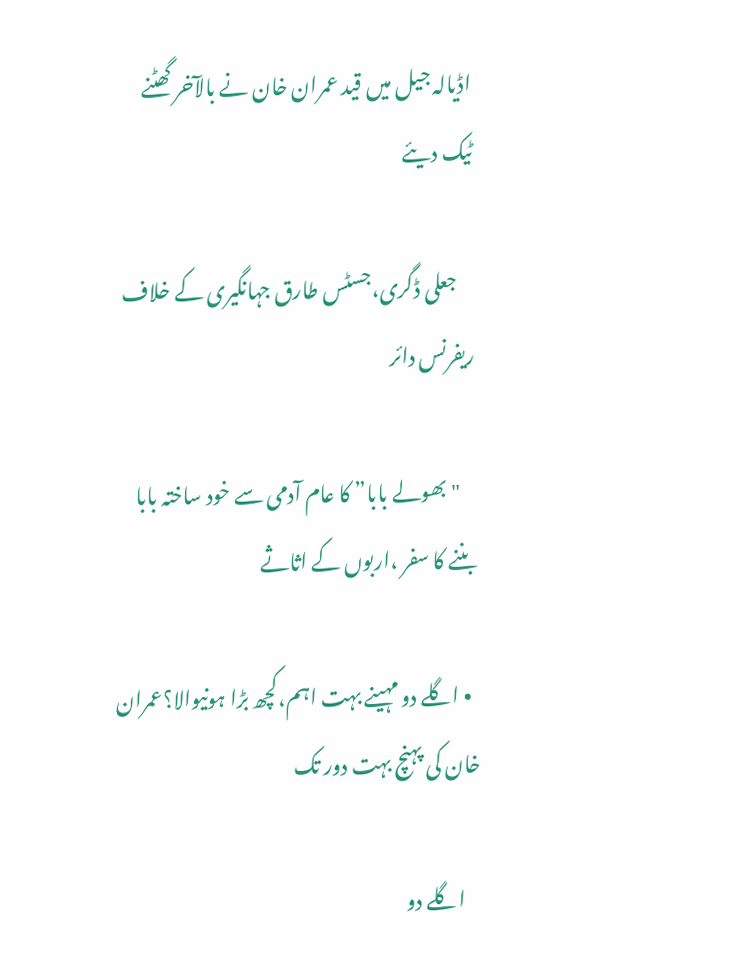اڈیالہ جیل میں قید عمران خان نے بالآخر گھٹنے ٹیک دیئے

    جعلی ڈگری،جسٹس طارق جہانگیری کے خلاف ریفرنس دائر

    "بھولے بابا” کا عام آدمی سے خود ساختہ بابا بننے کا سفر ،اربوں کے اثاثے

  • اگلے دو مہینے بہت اہم،کچھ بڑا ہونیوالا؟عمران خان کی پہنچ بہت دور تک

    اگلے دو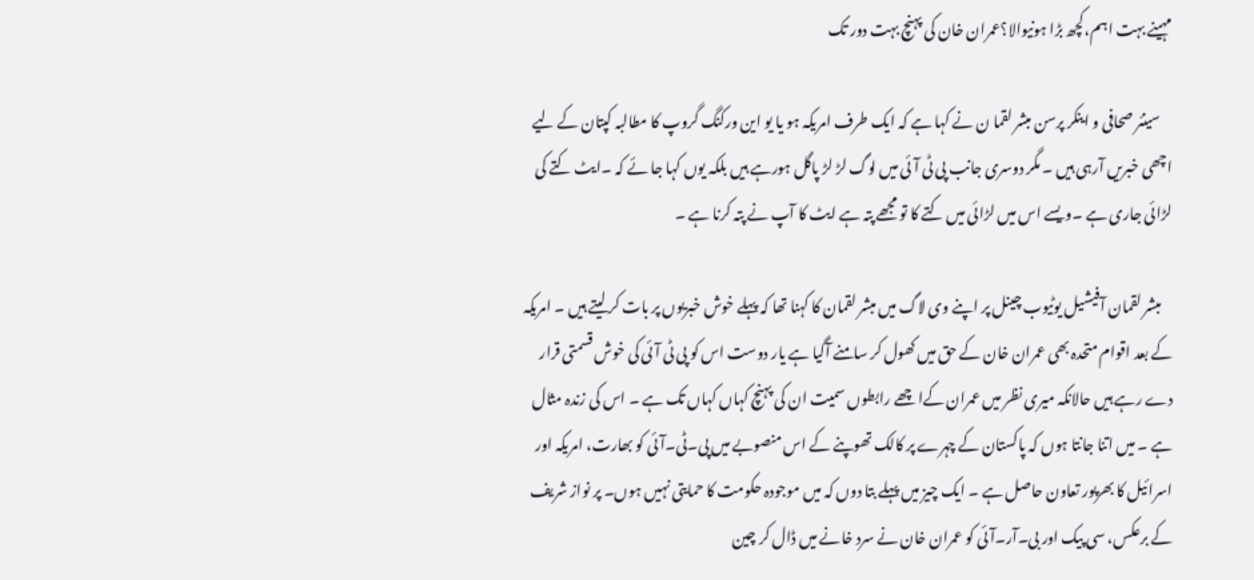مہینے بہت اہم،کچھ بڑا ہونیوالا؟عمران خان کی پہنچ بہت دور تک

    سینئر صحافی و اینکر پرسن مبشر لقما ن نے کہا ہے کہ ایک طرف امریکہ ہو یا یو این ورکنگ گروپ کا مطالبہ کپتان کے لیے اچھی خبریں آرہی ہیں ۔ مگر دوسری جانب پی ٹی آئی میں لوگ لڑ لڑ پاگل ہورہے ہیں بلکہ یوں کہا جا ئے کہ ۔ایٹ کتے کی لڑائی جاری ہے ۔ویسے اس میں لڑائی میں کتے کا تو مجھے پتہ ہے ایٹ کا آپ نے پتہ کرنا ہے ۔

    مبشر لقمان آفیشیل یوٹیوب چینل پر اپنے وی لاگ میں مبشر لقمان کا کہنا تھا کہ پہلے خوش خبریوں پر بات کر لیتے ہیں ۔ امریکہ کے بعد اقوام متحدہ بھی عمران خان کے حق میں کھول کر سامنے آگیا ہے یار دوست اس کو پی ٹی آئی کی خوش قسمتی قرار دے رہے ہیں حالانکہ میری نظر میں عمران کےا چھے رابطوں سمیت ان کی پہنچ کہاں کہاں تک ہے ۔ اس کی زندہ مثال ہے ۔ میں اتنا جانتا ہوں کہ پاکستان کے چہرے پر کالک تھوپنے کے اس منصوبے میں پی۔ٹی۔آئی کو بھارت، امریکہ اور اسرائیل کا بھرپور تعاون حاصل ہے ۔ ایک چیز میں پہلے بتا دوں کہ میں موجودہ حکومت کا حمایتی نہیں ہوں۔ پر نواز شریف کے برعکس، سی پیک اور بی۔آر۔آئی کو عمران خان نے سرد خانے میں ڈال کر چین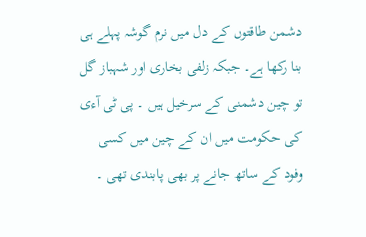دشمن طاقتوں کے دل میں نرم گوشہ پہلے ہی بنا رکھا ہے۔ جبکہ زلفی بخاری اور شہباز گل تو چین دشمنی کے سرخیل ہیں ۔ پی ٹی آءی کی حکومت میں ان کے چین میں کسی وفود کے ساتھ جانے پر بھی پابندی تھی ۔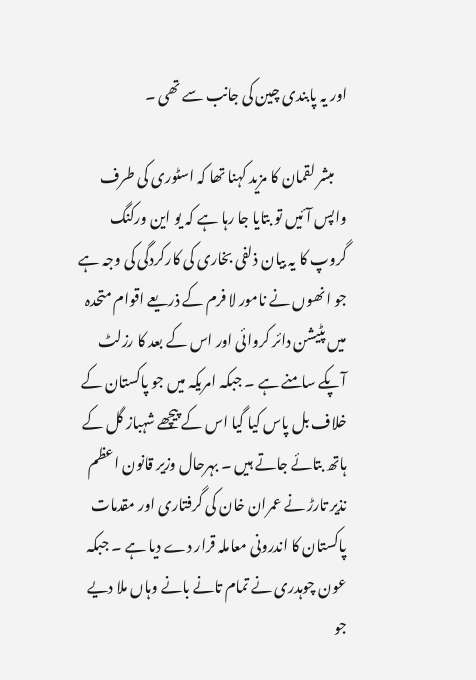اور یہ پابندی چین کی جانب سے تھی ۔

    مبشر لقمان کا مزید کہنا تھا کہ اسٹوری کی طرف واپس آئیں تو بتایا جا رہا ہے کہ یو این ورکنگ گروپ کا یہ بیان ذلفی بخاری کی کارکردگی کی وجہ ہے جو انھوں نے نامور لا فرم کے ذریعے اقوام متحدہ میں پٹیشن دائر کروائی اور اس کے بعد کا رزلٹ آپکے سامنے ہے ۔ جبکہ امریکہ میں جو پاکستان کے خلاف بل پاس کیا گیا اس کے پیچھے شہباز گل کے ہاتھ بتائے جاتے ہیں ۔ بہرحال وزیر قانون اعظم نذیر تارڑ نے عمران خان کی گرفتاری اور مقدمات پاکستان کا اندرونی معاملہ قرار دے دیا ہے ۔ جبکہ عون چوہدری نے تمام تانے بانے وہاں ملا دیے جو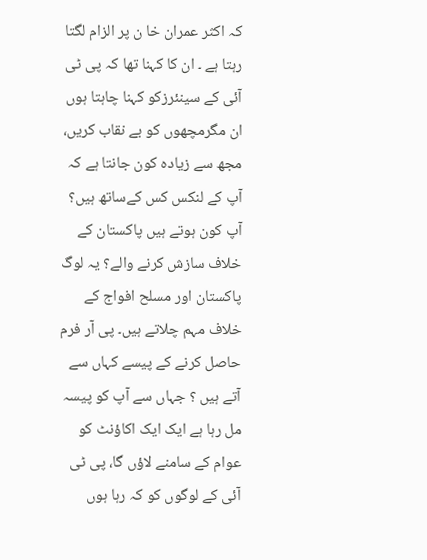کہ اکثر عمران خا ن پر الزام لگتا رہتا ہے ۔ ان کا کہنا تھا کہ پی ٹی آئی کے سینئرزکو کہنا چاہتا ہوں ان مگرمچھوں کو بے نقاب کریں، مجھ سے زیادہ کون جانتا ہے کہ آپ کے لنکس کس کےساتھ ہیں؟ آپ کون ہوتے ہیں پاکستان کے خلاف سازش کرنے والے؟ یہ لوگ پاکستان اور مسلح افواج کے خلاف مہم چلاتے ہيں۔ پی آر فرم حاصل کرنے کے پیسے کہاں سے آتے ہیں ؟ جہاں سے آپ کو پیسہ مل رہا ہے ایک ایک اکاؤنٹ کو عوام کے سامنے لاؤں گا، پی ٹی آئی کے لوگوں کو کہ رہا ہوں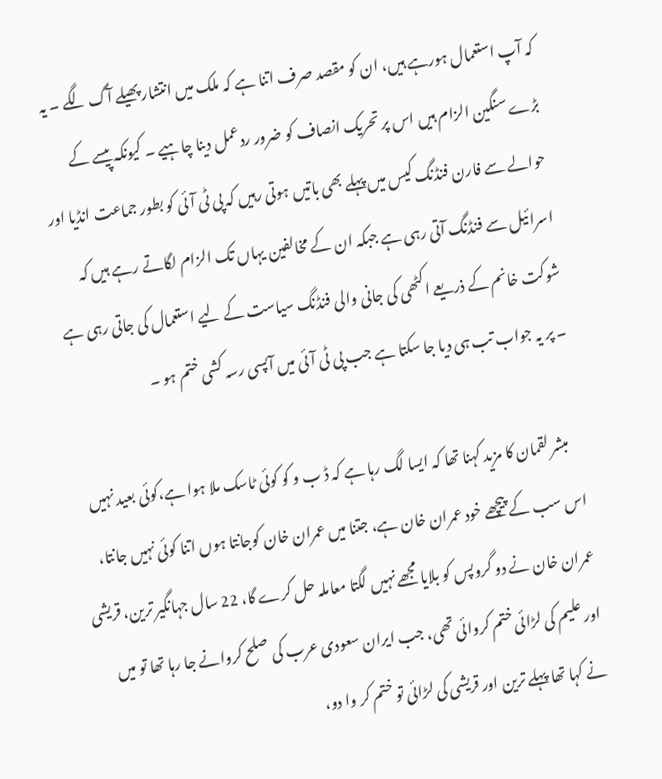کہ آپ استعمال ہورہے ہیں، ان کو مقصد صرف اتنا ہے کہ ملک میں انتشار پھیلے آگ لگے ۔ یہ بڑے سنگین الزام ہیں اس پر تحریک انصاف کو ضرور ردعمل دینا چاہیے ۔ کیونکہ پیسے کے حوالے سے فارن فنڈنگ کیس میں پہلے بھی باتیں ہوتی رہیں کہ پی ٹی آئی کو بطور جماعت انڈیا اور اسرائیل سے فنڈنگ آتی رہی ہے جبکہ ان کے مخالفین یہاں تک الزام لگاتے رہے ہیں کہ شوکت خانم کے ذریعے اکٹھی کی جانی والی فنڈنگ سیاست کے لیے استعمال کی جاتی رہی ہے ۔ پر یہ جواب تب ہی دیا جا سکتا ہے جب پی ٹی آئی میں آپسی رسہ کشی ختم ہو ۔

    مبشر لقمان کا مزید کہنا تھا کہ ایسا لگ رہا ہے کہ ڈ ب و کو کوئی ٹاسک ملا ہوا ہے،کوئی بعید نہیں اس سب کے پیچھے خود عمران خان ہے، جتنا میں عمران خان کوجانتا ہوں اتنا کوئی نہیں جانتا، عمران خان نے دو گروپس کو بلایا مجھے نہیں لگتا معاملہ حل کرے گا، 22 سال جہانگیر ترین، قریشی اور علیم کی لڑائی ختم کروائی تھی، جب ایران سعودی عرب کی صلح کروانے جا رہا تھا تو میں نے کہا تھا پہلے ترین اور قریشی کی لڑائی تو ختم کر وا دو،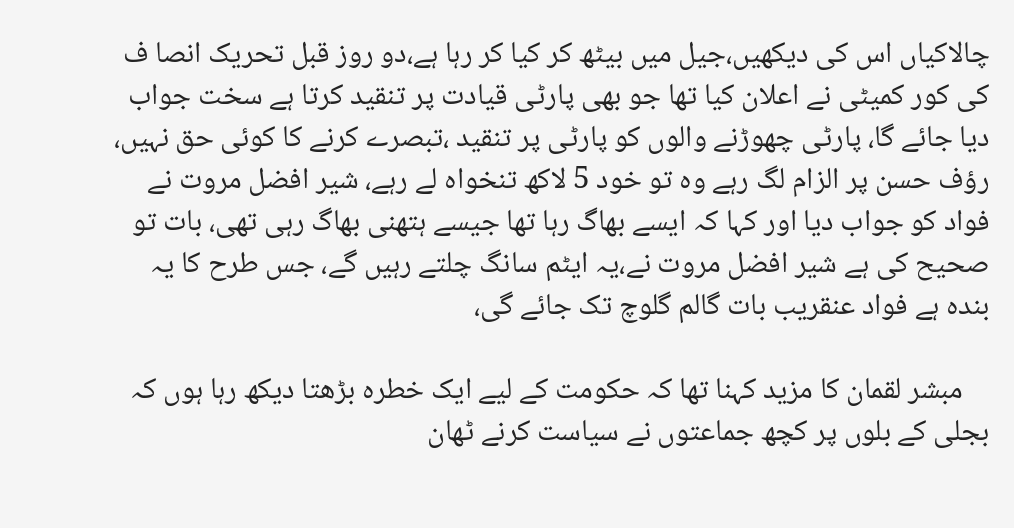چالاکیاں اس کی دیکھیں،جیل میں بیٹھ کر کیا کر رہا ہے،دو روز قبل تحریک انصا ف کی کور کمیٹی نے اعلان کیا تھا جو بھی پارٹی قیادت پر تنقید کرتا ہے سخت جواب دیا جائے گا، پارٹی چھوڑنے والوں کو پارٹی پر تنقید ،تبصرے کرنے کا کوئی حق نہیں، رؤف حسن پر الزام لگ رہے وہ تو خود 5 لاکھ تنخواہ لے رہے، شیر افضل مروت نے فواد کو جواب دیا اور کہا کہ ایسے بھاگ رہا تھا جیسے ہتھنی بھاگ رہی تھی، بات تو صحیح کی ہے شیر افضل مروت نے،یہ ایٹم سانگ چلتے رہیں گے، جس طرح کا یہ بندہ ہے فواد عنقریب بات گالم گلوچ تک جائے گی،

    مبشر لقمان کا مزید کہنا تھا کہ حکومت کے لیے ایک خطرہ بڑھتا دیکھ رہا ہوں کہ بجلی کے بلوں پر کچھ جماعتوں نے سیاست کرنے ٹھان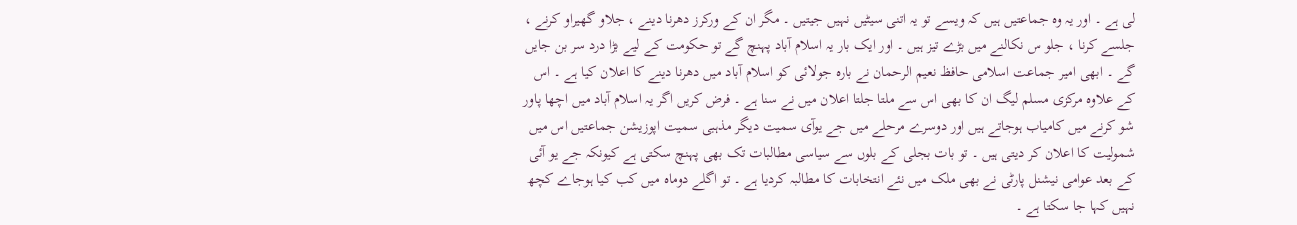لی ہے ۔ اور یہ وہ جماعتیں ہیں کہ ویسے تو یہ اتنی سیٹیں نہیں جیتیں ۔ مگر ان کے ورکرز دھرنا دینے ، جلاو گھیراو کرنے ، جلسے کرنا ، جلو س نکالنے میں بڑے تیز ہیں ۔ اور ایک بار یہ اسلام آباد پہنچ گے تو حکومت کے لیے بڑا درد سر بن جایں گے ۔ ابھی امیر جماعت اسلامی حافظ نعیم الرحمان نے بارہ جولائی کو اسلام آباد میں دھرنا دینے کا اعلان کیا ہے ۔ اس کے علاوہ مرکزی مسلم لیگ ان کا بھی اس سے ملتا جلتا اعلان میں نے سنا ہے ۔ فرض کریں اگر یہ اسلام آباد میں اچھا پاور شو کرنے میں کامیاب ہوجاتے ہیں اور دوسرے مرحلے میں جے یوآی سمیت دیگر مذہبی سمیت اپوزیشن جماعتیں اس میں شمولیت کا اعلان کر دیتی ہیں ۔ تو بات بجلی کے بلوں سے سیاسی مطالبات تک بھی پہنچ سکتی ہے کیونکہ جے یو آئی کے بعد عوامی نیشنل پارٹی نے بھی ملک میں نئے انتخابات کا مطالبہ کردیا ہے ۔ تو اگلے دوماہ میں کب کیا ہوجاے کچھ نہیں کہا جا سکتا ہے ۔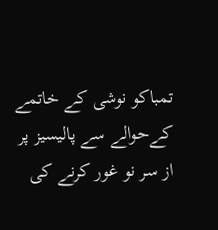تمباکو نوشی کے خاتمے کےحوالے سے پالیسیز پر از سر نو غور کرنے کی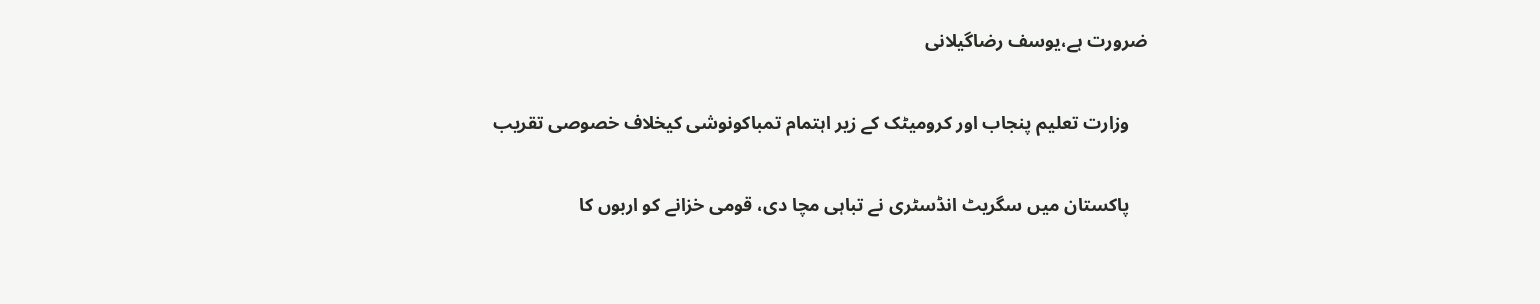ضرورت ہے،یوسف رضاگیلانی

    وزارت تعلیم پنجاب اور کرومیٹک کے زیر اہتمام تمباکونوشی کیخلاف خصوصی تقریب

    پاکستان میں سگریٹ انڈسٹری نے تباہی مچا دی، قومی خزانے کو اربوں کا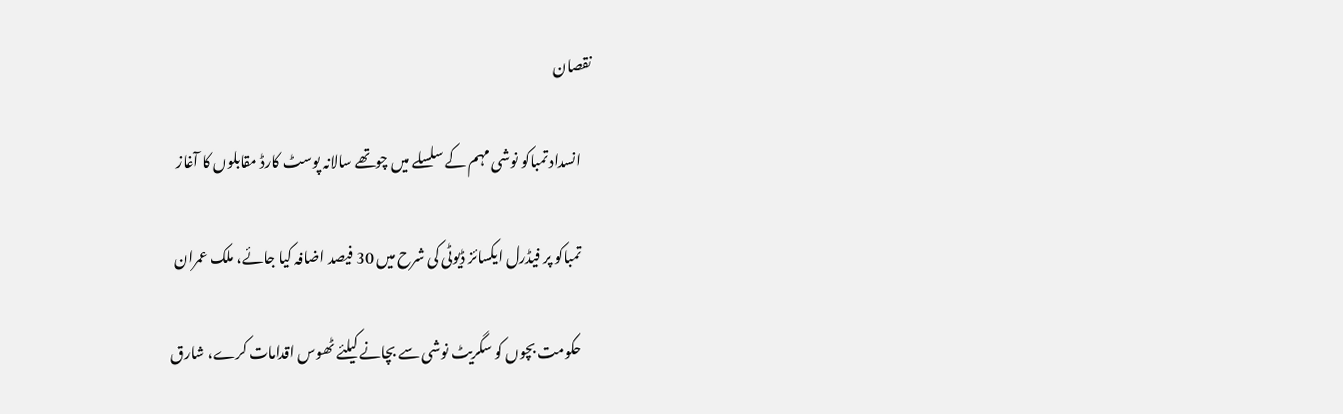نقصان

    انسداد تمباکو نوشی مہم کے سلسلے میں چوتھے سالانہ پوسٹ کارڈ مقابلوں کا آغاز

    تمباکو پر فیڈرل ایکسائز ڈیوٹی کی شرح میں 30 فیصد اضافہ کیا جائے، ملک عمران

    حکومت بچوں کو سگریٹ نوشی سے بچانے کیلئے ٹھوس اقدامات کرے، شارق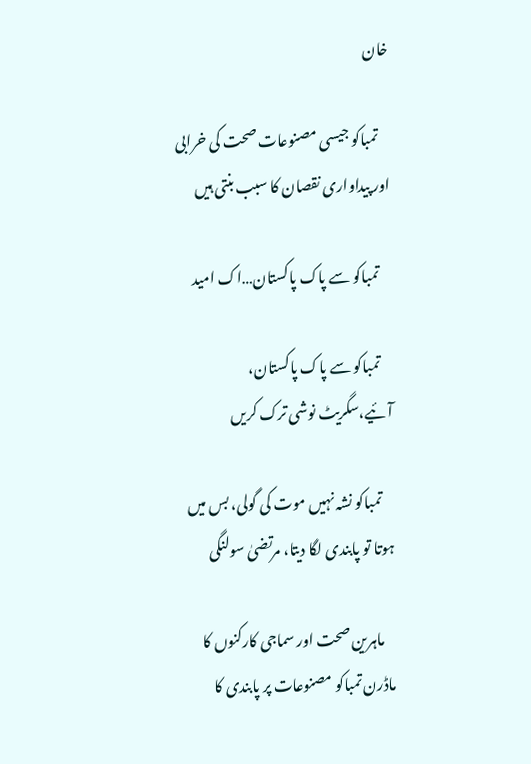خان

    تمباکو جیسی مصنوعات صحت کی خرابی اور پیداواری نقصان کا سبب بنتی ہیں

    تمباکو سے پاک پاکستان…اک امید

    تمباکو سے پاک پاکستان، آئیے،سگریٹ نوشی ترک کریں

    تمباکو نشہ نہیں موت کی گولی، بس میں ہوتا تو پابندی لگا دیتا، مرتضیٰ سولنگی

    ماہرین صحت اور سماجی کارکنوں کا ماڈرن تمباکو مصنوعات پر پابندی کا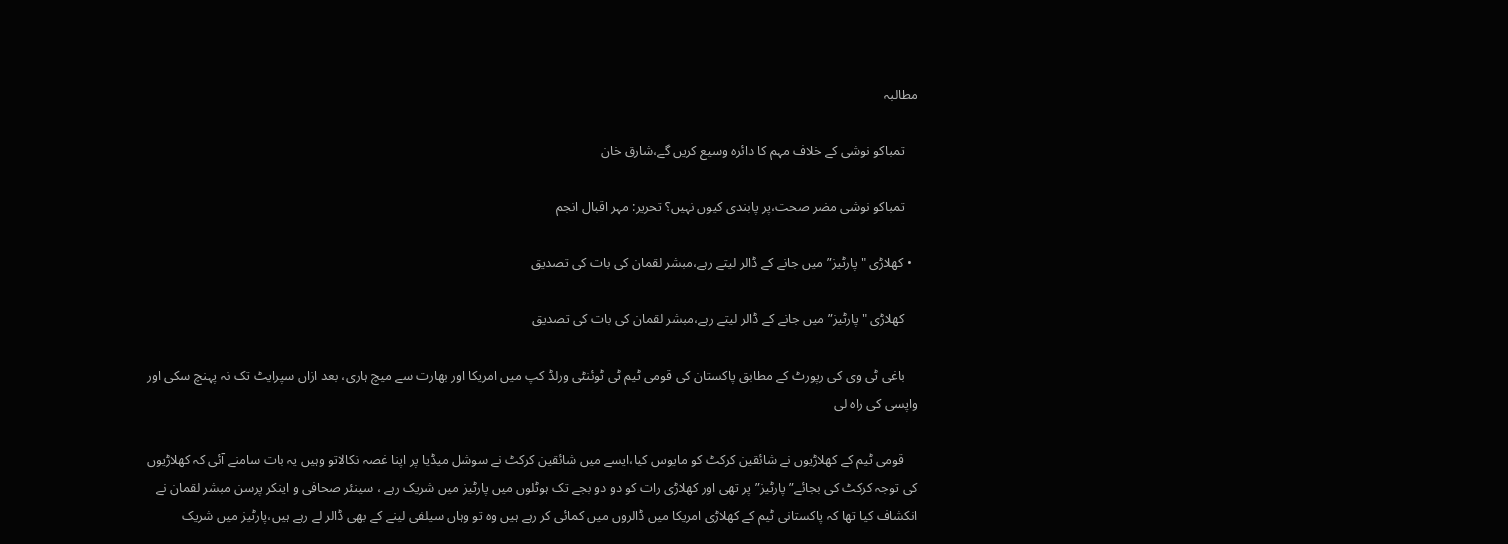مطالبہ

    تمباکو نوشی کے خلاف مہم کا دائرہ وسیع کریں گے،شارق خان

    تمباکو نوشی مضر صحت،پر پابندی کیوں نہیں؟ تحریر: مہر اقبال انجم

  • کھلاڑی "پارٹیز” میں جانے کے ڈالر لیتے رہے،مبشر لقمان کی بات کی تصدیق

    کھلاڑی "پارٹیز” میں جانے کے ڈالر لیتے رہے،مبشر لقمان کی بات کی تصدیق

    باغی ٹی وی کی رپورٹ کے مطابق پاکستان کی قومی ٹیم ٹی ٹوئنٹی ورلڈ کپ میں امریکا اور بھارت سے میچ ہاری، بعد ازاں سپرایٹ تک نہ پہنچ سکی اور واپسی کی راہ لی

    قومی ٹیم کے کھلاڑیوں نے شائقین کرکٹ کو مایوس کیا،ایسے میں شائقین کرکٹ نے سوشل میڈیا پر اپنا غصہ نکالاتو وہیں یہ بات سامنے آئی کہ کھلاڑیوں کی توجہ کرکٹ کی بجائے”پارٹیز” پر تھی اور کھلاڑی رات کو دو دو بجے تک ہوٹلوں میں پارٹیز میں شریک رہے ، سینئر صحافی و اینکر پرسن مبشر لقمان نے انکشاف کیا تھا کہ پاکستانی ٹیم کے کھلاڑی امریکا میں ڈالروں میں کمائی کر رہے ہیں وہ تو وہاں سیلفی لینے کے بھی ڈالر لے رہے ہیں،پارٹیز میں شریک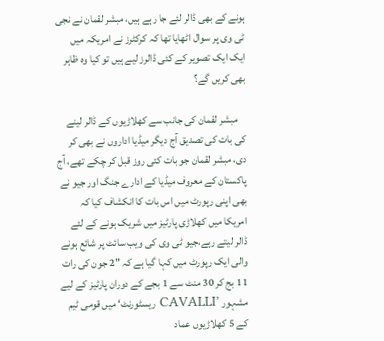ہونے کے بھی ڈالر لئے جا رہے ہیں، مبشر لقمان نے نجی ٹی وی پر سوال اٹھایا تھا کہ کرکٹرز نے امریکہ میں ایک ایک تصویر کے کئی ڈالرز لیے ہیں تو کیا وہ ظاہر بھی کریں گے؟

    مبشر لقمان کی جانب سے کھلاڑیوں کے ڈالر لینے کی بات کی تصدیق آج دیگر میڈیا اداروں نے بھی کر دی، مبشر لقمان جو بات کئی روز قبل کر چکے تھے، آج پاکستان کے معروف میڈیا کے ادارے جنگ اور جیو نے بھی اپنی رپورٹ میں اس بات کا انکشاف کیا کہ امریکا میں کھلاڑی پارٹیز میں شریک ہونے کے لئے ڈالر لیتے رہے،جیو ٹی وی کی ویب سائٹ پر شائع ہونے والی ایک رپورٹ میں کہا گیا ہے کہ "2 جون کی رات 11 بج کر 30 منٹ سے 1 بجے کے دوران پارٹیز کے لیے مشہور ’CAVALLI ریسٹورنٹ‘ میں قومی ٹیم کے 5 کھلاڑیوں عماد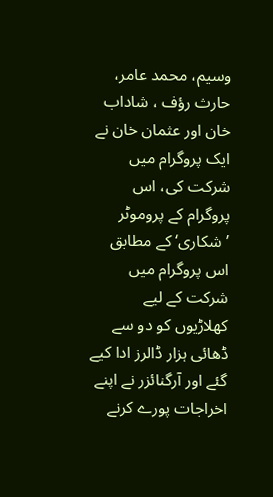وسیم، محمد عامر، حارث رؤف ، شاداب خان اور عثمان خان نے ایک پروگرام میں شرکت کی، اس پروگرام کے پروموٹر ’شکاری‘ کے مطابق اس پروگرام میں شرکت کے لیے کھلاڑیوں کو دو سے ڈھائی ہزار ڈالرز ادا کیے گئے اور آرگنائزر نے اپنے اخراجات پورے کرنے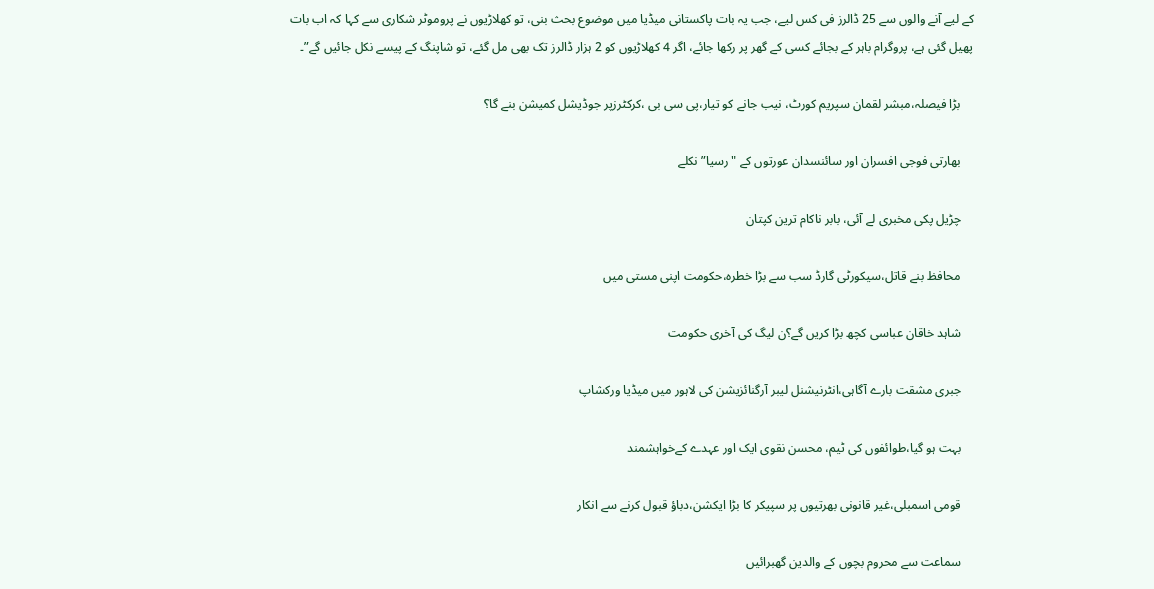کے لیے آنے والوں سے 25 ڈالرز فی کس لیے، جب یہ بات پاکستانی میڈیا میں موضوع بحث بنی، تو کھلاڑیوں نے پروموٹر شکاری سے کہا کہ اب بات پھیل گئی ہے، پروگرام باہر کے بجائے کسی کے گھر پر رکھا جائے، اگر 4 کھلاڑیوں کو 2 ہزار ڈالرز تک بھی مل گئے، تو شاپنگ کے پیسے نکل جائیں گے”۔

    بڑا فیصلہ،مبشر لقمان سپریم کورٹ، نیب جانے کو تیار،پی سی بی ،کرکٹرزپر جوڈیشل کمیشن بنے گا؟

    بھارتی فوجی افسران اور سائنسدان عورتوں کے "رسیا” نکلے

    چڑیل پکی مخبری لے آئی، بابر ناکام ترین کپتان

    محافظ بنے قاتل،سیکورٹی گارڈ سب سے بڑا خطرہ،حکومت اپنی مستی میں

    شاہد خاقان عباسی کچھ بڑا کریں گے؟ن لیگ کی آخری حکومت

    جبری مشقت بارے آگاہی،انٹرنیشنل لیبر آرگنائزیشن کی لاہور میں میڈیا ورکشاپ

    بہت ہو گیا،طوائفوں کی ٹیم، محسن نقوی ایک اور عہدے کے‌خواہشمند

    قومی اسمبلی،غیر قانونی بھرتیوں پر سپیکر کا بڑا ایکشن،دباؤ قبول کرنے سے انکار

    سماعت سے محروم بچوں کے والدین گھبرائیں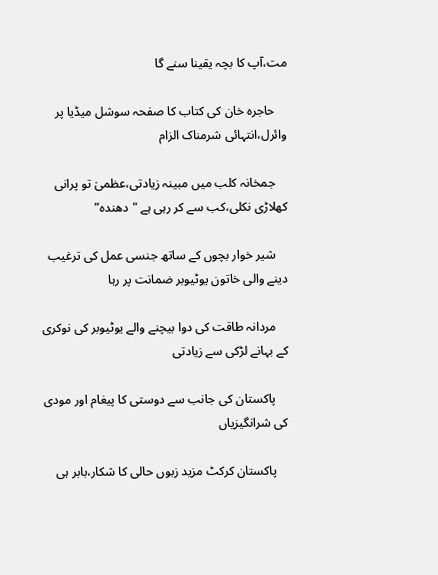مت،آپ کا بچہ یقینا سنے گا

    حاجرہ خان کی کتاب کا صفحہ سوشل میڈیا پر وائرل،انتہائی شرمناک الزام

    جمخانہ کلب میں مبینہ زیادتی،عظمیٰ تو پرانی کھلاڑی نکلی،کب سے کر رہی ہے "دھندہ”

    شیر خوار بچوں کے ساتھ جنسی عمل کی ترغیب دینے والی خاتون یوٹیوبر ضمانت پر رہا

    مردانہ طاقت کی دوا بیچنے والے یوٹیوبر کی نوکری کے بہانے لڑکی سے زیادتی

    پاکستان کی جانب سے دوستی کا پیغام اور مودی کی شرانگیزیاں

    پاکستان کرکٹ مزید زبوں حالی کا شکار،بابر ہی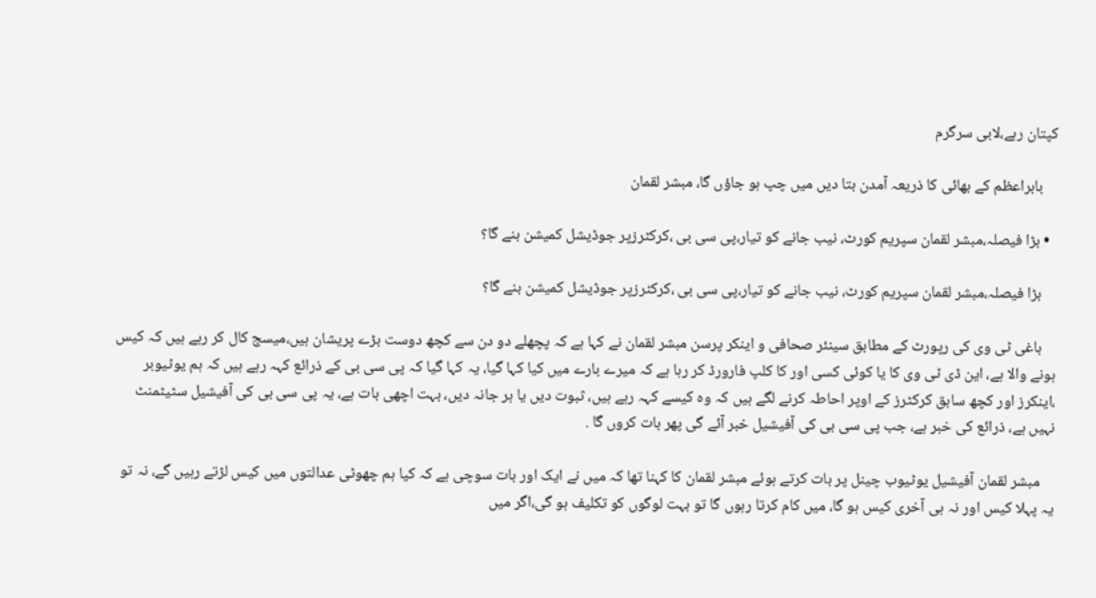کپتان رہے،لابی سرگرم

    بابراعظم کے بھائی کا ذریعہ آمدن بتا دیں میں چپ ہو جاؤں گا، مبشر لقمان

  • بڑا فیصلہ،مبشر لقمان سپریم کورٹ، نیب جانے کو تیار،پی سی بی ،کرکٹرزپر جوڈیشل کمیشن بنے گا؟

    بڑا فیصلہ،مبشر لقمان سپریم کورٹ، نیب جانے کو تیار،پی سی بی ،کرکٹرزپر جوڈیشل کمیشن بنے گا؟

    باغی ٹی وی کی رپورٹ کے مطابق سینئر صحافی و اینکر پرسن مبشر لقمان نے کہا ہے کہ پچھلے دو دن سے کچھ دوست بڑے پریشان ہیں،میسج کال کر رہے ہیں کہ کیس ہونے والا ہے، این ڈی ٹی وی کا یا کوئی کسی اور کا کلپ فارورڈ کر رہا ہے کہ میرے بارے میں کیا کہا گیا، یہ کہا گیا کہ پی سی بی کے ذرائع کہہ رہے ہیں کہ ہم یوٹیوبر ،اینکرز اور کچھ سابق کرکٹرز کے اوپر احاطہ کرنے لگے ہیں کہ وہ کیسے کہہ رہے ہیں، ثبوت دیں یا ہر جانہ دیں، بہت اچھی بات ہے، یہ پی سی بی کی آفیشیل سٹیٹمنٹ نہیں ہے، ذرائع کی خبر ہے، جب پی سی بی کی آفیشیل خبر آئے گی پھر بات کروں گا .

    مبشر لقمان آفیشیل یوٹیوب چینل پر بات کرتے ہوئے مبشر لقمان کا کہنا تھا کہ میں نے ایک اور بات سوچی ہے کہ کیا ہم چھوٹی عدالتوں میں کیس لڑتے رہیں گے، نہ تو یہ پہلا کیس اور نہ ہی آخری کیس ہو گا، میں کام کرتا رہوں گا تو بہت لوگوں کو تکلیف ہو گی،اگر میں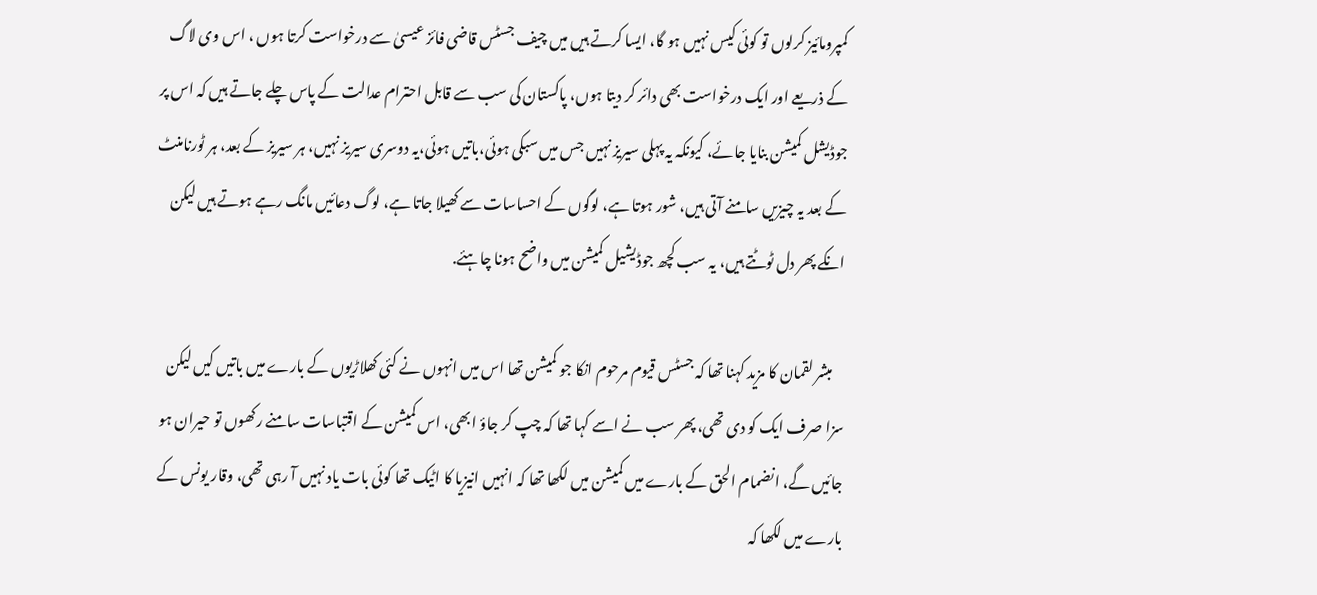کمپرومائیز کرلوں تو کوئی کیس نہیں ہو گا، ایسا کرتے ہیں میں چیف جسٹس قاضی فائز عیسیٰ سے درخواست کرتا ہوں ، اس وی لاگ کے ذریعے اور ایک درخواست بھی دائر کر دیتا ہوں، پاکستان کی سب سے قابل احترام عدالت کے پاس چلے جاتے ہیں کہ اس پر جوڈیشل کمیشن بنایا جائے، کیونکہ یہ پہلی سیریز نہیں جس میں سبکی ہوئی،باتیں ہوئی،یہ دوسری سیریز نہیں، ہر سیریز کے بعد، ہر ٹورنامنٹ کے بعد یہ چیزیں سامنے آتی ہیں، شور ہوتا ہے، لوگوں کے احساسات سے کھیلا جاتا ہے، لوگ دعائیں مانگ رہے ہوتے ہیں لیکن انکے پھر دل ٹوٹتے ہیں، یہ سب کچھ جوڈیشیل کمیشن میں واضح ہونا چاہئے.

    مبشر لقمان کا مزید کہنا تھا کہ جسٹس قیوم مرحوم انکا جو کمیشن تھا اس میں انہوں نے کئی کھلاڑیوں کے بارے میں باتیں کیں لیکن سزا صرف ایک کو دی تھی، پھر سب نے اسے کہا تھا کہ چپ کر جاؤ ابھی، اس کمیشن کے اقتباسات سامنے رکھوں تو حیران ہو جائیں گے، انضمام الحق کے بارے میں کمیشن میں لکھا تھا کہ انہیں انیزیا کا اٹیک تھا کوئی بات یاد نہیں آ رہی تھی، وقار یونس کے بارے میں لکھا کہ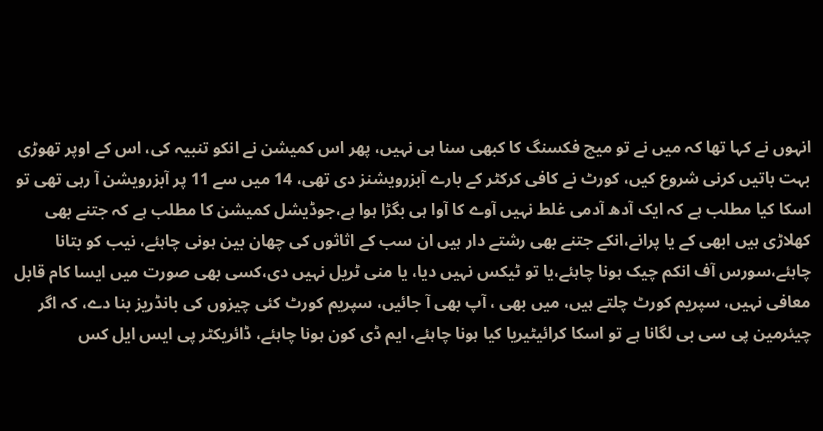انہوں نے کہا تھا کہ میں نے تو میچ فکسنگ کا کبھی سنا ہی نہیں، پھر اس کمیشن نے انکو تنبیہ کی، اس کے اوپر تھوڑی بہت باتیں کرنی شروع کیں، کورٹ نے کافی کرکٹر کے بارے آبزرویشنز دی تھی، 14 میں سے 11 پر آبزرویشن آ رہی تھی تو اسکا کیا مطلب ہے کہ ایک آدھ آدمی غلط نہیں آوے کا آوا ہی بگڑا ہوا ہے،جوڈیشل کمیشن کا مطلب ہے کہ جتنے بھی کھلاڑی ہیں ابھی کے یا پرانے،انکے جتنے بھی رشتے دار ہیں ان سب کے اثاثوں کی چھان بین ہونی چاہئے، نیب کو بتانا چاہئے،سورس آف انکم چیک ہونا چاہئے،یا تو ٹیکس نہیں دیا، یا منی ٹریل نہیں دی،کسی بھی صورت میں ایسا کام قابل معافی نہیں، سپریم کورٹ چلتے ہیں، میں بھی ، آپ بھی آ جائیں، سپریم کورٹ کئی چیزوں کی بانڈریز بنا دے، کہ اگر چیئرمین پی سی بی لگانا ہے تو اسکا کرائیٹیریا کیا ہونا چاہئے، ایم ڈی کون ہونا چاہئے، ڈائریکٹر پی ایس ایل کس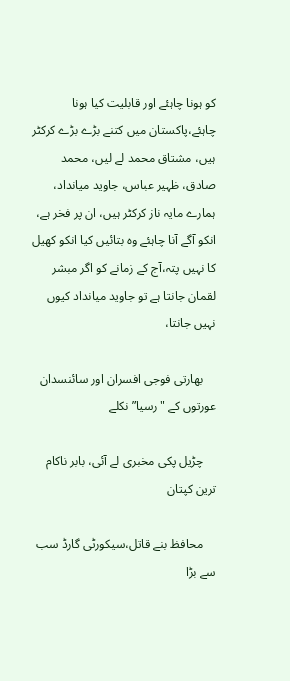کو ہونا چاہئے اور قابلیت کیا ہونا چاہئے،پاکستان میں کتنے بڑے بڑے کرکٹر ہیں، مشتاق محمد لے لیں، محمد صادق، ظہیر عباس، جاوید میانداد، ہمارے مایہ ناز کرکٹر ہیں، ان پر فخر ہے، انکو آگے آنا چاہئے وہ بتائیں کیا انکو کھیل کا نہیں پتہ،آج کے زمانے کو اگر مبشر لقمان جانتا ہے تو جاوید میانداد کیوں نہیں جانتا،

    بھارتی فوجی افسران اور سائنسدان عورتوں کے "رسیا” نکلے

    چڑیل پکی مخبری لے آئی، بابر ناکام ترین کپتان

    محافظ بنے قاتل،سیکورٹی گارڈ سب سے بڑا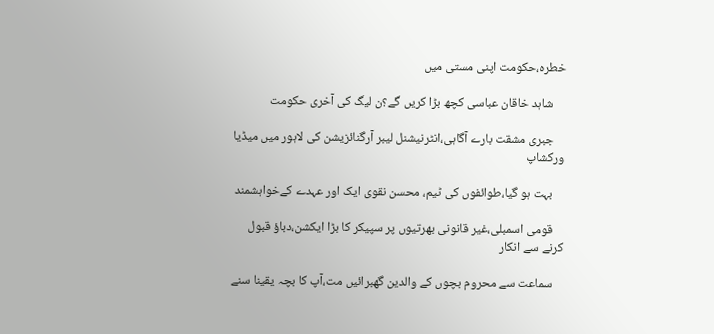خطرہ،حکومت اپنی مستی میں

    شاہد خاقان عباسی کچھ بڑا کریں گے؟ن لیگ کی آخری حکومت

    جبری مشقت بارے آگاہی،انٹرنیشنل لیبر آرگنائزیشن کی لاہور میں میڈیا ورکشاپ

    بہت ہو گیا،طوائفوں کی ٹیم، محسن نقوی ایک اور عہدے کے‌خواہشمند

    قومی اسمبلی،غیر قانونی بھرتیوں پر سپیکر کا بڑا ایکشن،دباؤ قبول کرنے سے انکار

    سماعت سے محروم بچوں کے والدین گھبرائیں مت،آپ کا بچہ یقینا سنے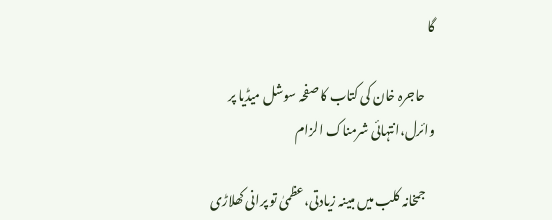گا

    حاجرہ خان کی کتاب کا صفحہ سوشل میڈیا پر وائرل،انتہائی شرمناک الزام

    جمخانہ کلب میں مبینہ زیادتی،عظمیٰ تو پرانی کھلاڑی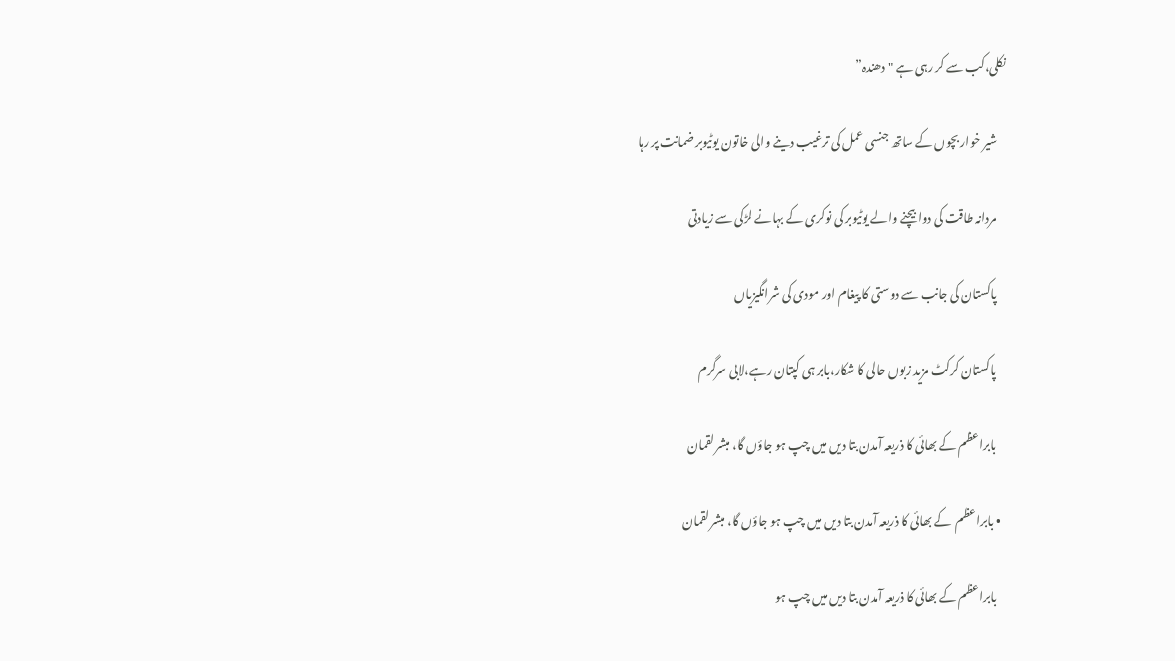نکلی،کب سے کر رہی ہے "دھندہ”

    شیر خوار بچوں کے ساتھ جنسی عمل کی ترغیب دینے والی خاتون یوٹیوبر ضمانت پر رہا

    مردانہ طاقت کی دوا بیچنے والے یوٹیوبر کی نوکری کے بہانے لڑکی سے زیادتی

    پاکستان کی جانب سے دوستی کا پیغام اور مودی کی شرانگیزیاں

    پاکستان کرکٹ مزید زبوں حالی کا شکار،بابر ہی کپتان رہے،لابی سرگرم

    بابراعظم کے بھائی کا ذریعہ آمدن بتا دیں میں چپ ہو جاؤں گا، مبشر لقمان

  • بابراعظم  کے بھائی کا ذریعہ آمدن بتا دیں میں چپ ہو جاؤں گا، مبشر لقمان

    بابراعظم کے بھائی کا ذریعہ آمدن بتا دیں میں چپ ہو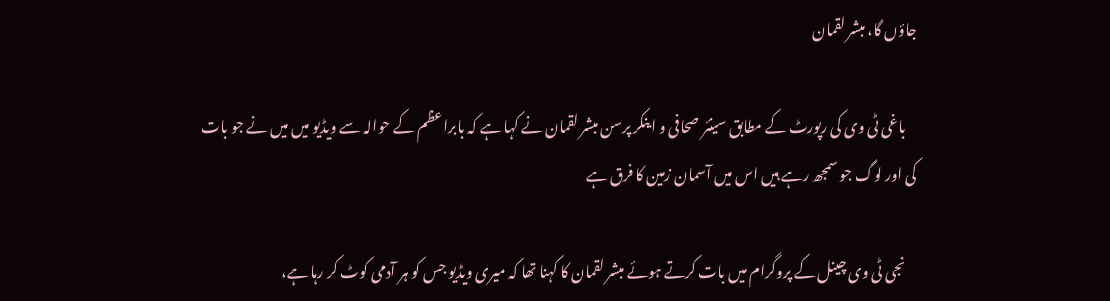جاؤں گا، مبشر لقمان

    باغی ٹی وی کی رپورٹ کے مطابق سینئر صحافی و اینکر پرسن مبشر لقمان نے کہا ہے کہ بابراعظم کے حوالہ سے ویڈیو میں میں نے جو بات کی اور لوگ جو سمجھ رہے ہیں اس میں آسمان زمین کا فرق ہے

    نجی ٹی وی چینل کے پروگرام میں بات کرتے ہوئے مبشر لقمان کا کہنا تھا کہ میری ویڈیو جس کو ہر آدمی کوٹ کر رہا ہے،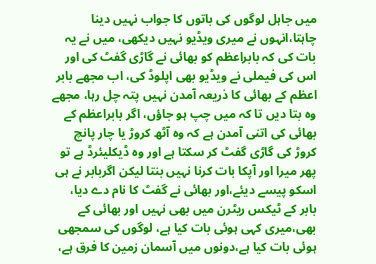میں جاہل لوگوں کی باتوں کا جواب نہیں دینا چاہتا،انہوں نے میری ویڈیو نہیں دیکھی، میں نے یہ بات کی کہ بابراعظم کو بھائی نے گاڑی گفٹ کی اور اس کی فیملی نے ویڈیو بھی اپلوڈ کی، اب مجھے بابر اعظم کے بھائی کا ذریعہ آمدن نہیں پتہ چل رہا، مجھے وہ بتا دیں تا کہ میں چپ ہو جاؤں، اگر بابراعظم کے بھائی کی اتنی آمدن ہے کہ وہ آٹھ کروڑ یا چار پانچ کروڑ کی گاڑی گفٹ کر سکتا ہے اور وہ ڈیکلیئرڈ ہے تو پھر میرا اور آپکا بات کرنا نہیں بنتا لیکن اگربابر نے ہی اسکو پیسے دیئے،اور بھائی نے گفٹ کا نام دے دیا، بابر کے ٹیکس ریٹرن میں بھی نہیں اور بھائی کے بھی،میری کہی ہوئی بات کیا ہے، لوگوں کی سمجھی ہوئی بات کیا ہے،دونوں میں آسمان زمین کا فرق ہے،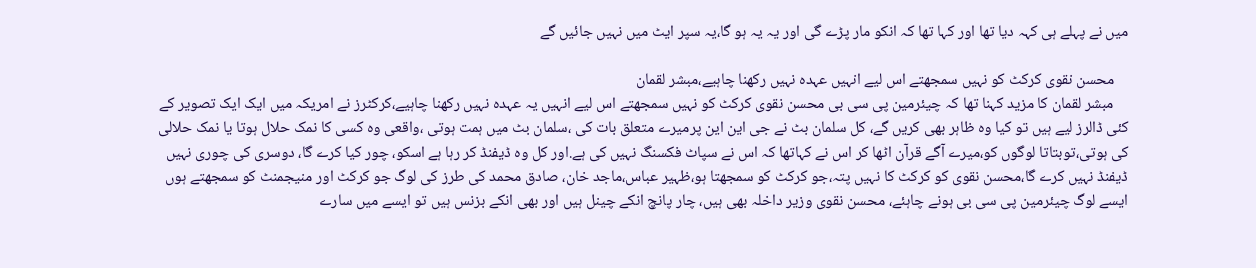میں نے پہلے ہی کہہ دیا تھا اور کہا تھا کہ انکو مار پڑے گی اور یہ یہ ہو گا،یہ سپر ایٹ میں نہیں جائیں گے

    محسن نقوی کرکٹ کو نہیں سمجھتے اس لیے انہیں عہدہ نہیں رکھنا چاہیے،مبشر لقمان
    مبشر لقمان کا مزید کہنا تھا کہ چیئرمین پی سی بی محسن نقوی کرکٹ کو نہیں سمجھتے اس لیے انہیں یہ عہدہ نہیں رکھنا چاہیے،کرکٹرز نے امریکہ میں ایک ایک تصویر کے کئی ڈالرز لیے ہیں تو کیا وہ ظاہر بھی کریں گے، کل سلمان بٹ نے جی این این پرمیرے متعلق بات کی ،سلمان بٹ میں ہمت ہوتی ،واقعی وہ کسی کا نمک حلال ہوتا یا نمک حلالی کی ہوتی،توبتاتا لوگوں کو،میرے آگے قرآن اٹھا کر اس نے کہاتھا کہ اس نے سپاٹ فکسنگ نہیں کی ہے.اور کل وہ ڈیفنڈ کر رہا ہے اسکو، چور کیا کرے گا، دوسری کی چوری نہیں ڈیفنڈ نہیں کرے گا،محسن نقوی کو کرکٹ کا نہیں پتہ،جو کرکٹ کو سمجھتا ہو،ظہیر عباس،ماجد خان، صادق محمد کی طرز کی لوگ جو کرکٹ اور منیجمنٹ کو سمجھتے ہوں ایسے لوگ چیئرمین پی سی بی ہونے چاہئے، محسن نقوی وزیر داخلہ بھی ہیں، چار پانچ انکے چینل ہیں اور بھی انکے بزنس ہیں تو ایسے میں سارے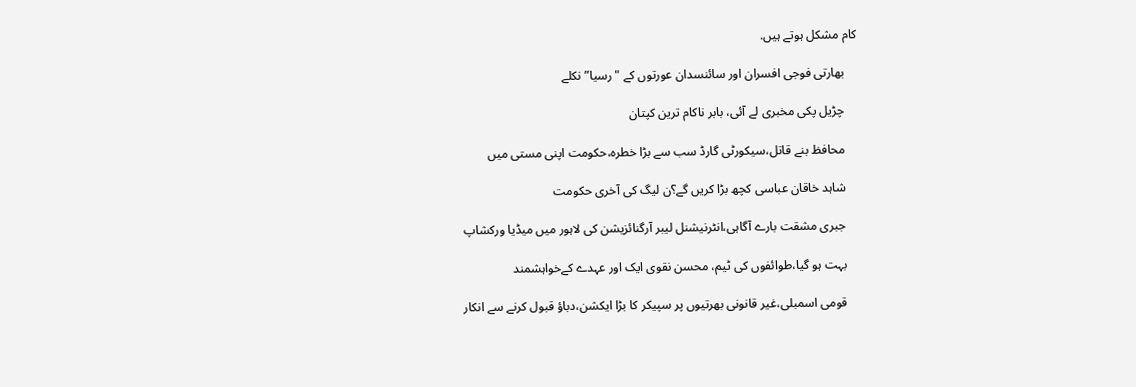کام مشکل ہوتے ہیں.

    بھارتی فوجی افسران اور سائنسدان عورتوں کے "رسیا” نکلے

    چڑیل پکی مخبری لے آئی، بابر ناکام ترین کپتان

    محافظ بنے قاتل،سیکورٹی گارڈ سب سے بڑا خطرہ،حکومت اپنی مستی میں

    شاہد خاقان عباسی کچھ بڑا کریں گے؟ن لیگ کی آخری حکومت

    جبری مشقت بارے آگاہی،انٹرنیشنل لیبر آرگنائزیشن کی لاہور میں میڈیا ورکشاپ

    بہت ہو گیا،طوائفوں کی ٹیم، محسن نقوی ایک اور عہدے کے‌خواہشمند

    قومی اسمبلی،غیر قانونی بھرتیوں پر سپیکر کا بڑا ایکشن،دباؤ قبول کرنے سے انکار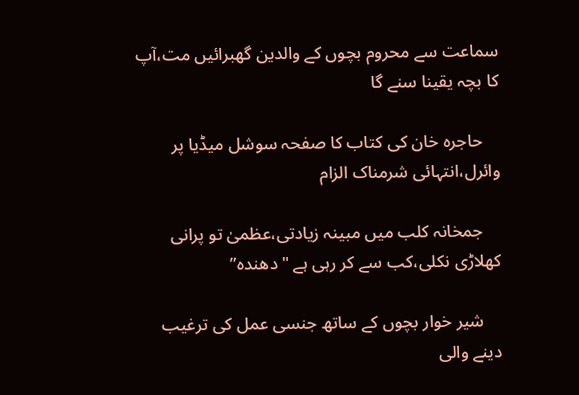سماعت سے محروم بچوں کے والدین گھبرائیں مت،آپ کا بچہ یقینا سنے گا

    حاجرہ خان کی کتاب کا صفحہ سوشل میڈیا پر وائرل،انتہائی شرمناک الزام

    جمخانہ کلب میں مبینہ زیادتی،عظمیٰ تو پرانی کھلاڑی نکلی،کب سے کر رہی ہے "دھندہ”

    شیر خوار بچوں کے ساتھ جنسی عمل کی ترغیب دینے والی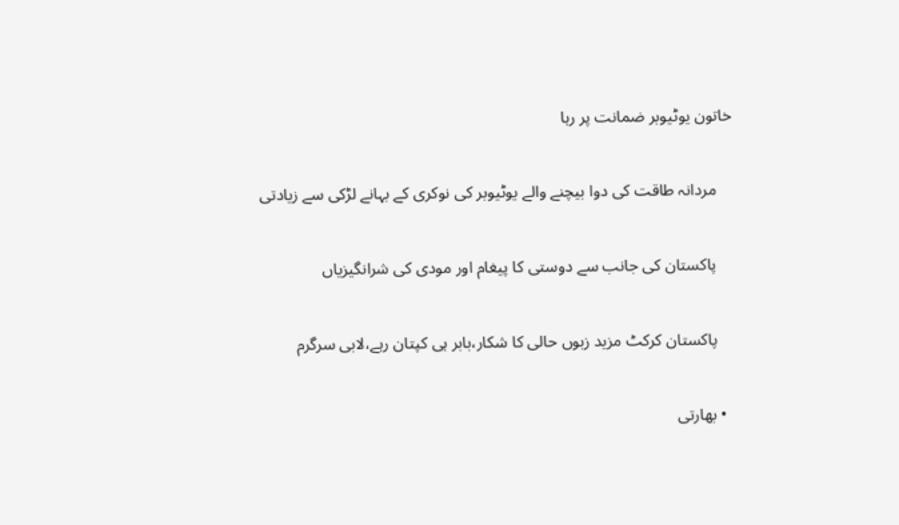خاتون یوٹیوبر ضمانت پر رہا

    مردانہ طاقت کی دوا بیچنے والے یوٹیوبر کی نوکری کے بہانے لڑکی سے زیادتی

    پاکستان کی جانب سے دوستی کا پیغام اور مودی کی شرانگیزیاں

    پاکستان کرکٹ مزید زبوں حالی کا شکار،بابر ہی کپتان رہے،لابی سرگرم

  • بھارتی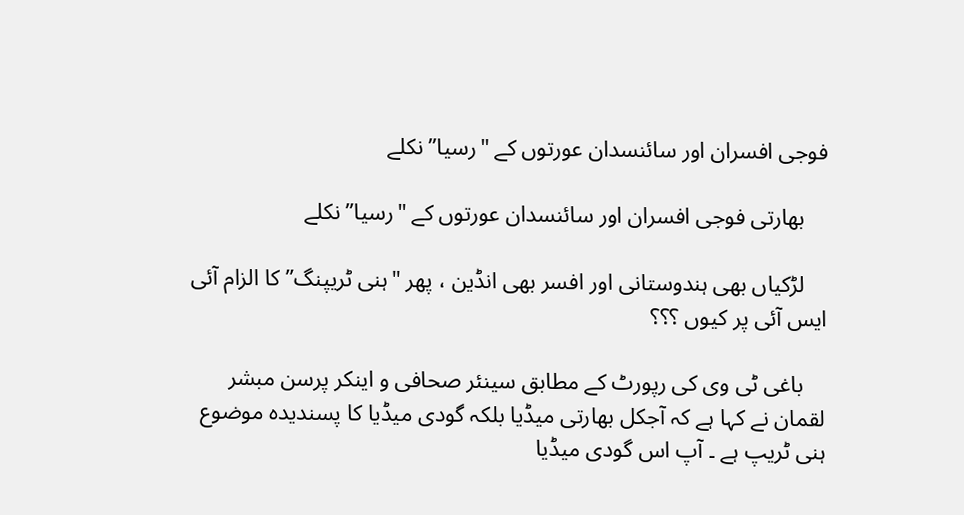فوجی افسران اور سائنسدان عورتوں کے "رسیا” نکلے

    بھارتی فوجی افسران اور سائنسدان عورتوں کے "رسیا” نکلے

    لڑکیاں بھی ہندوستانی اور افسر بھی انڈین ، پھر "ہنی ٹریپنگ” کا الزام آئی ایس آئی پر کیوں ؟؟؟

    باغی ٹی وی کی رپورٹ کے مطابق سینئر صحافی و اینکر پرسن مبشر لقمان نے کہا ہے کہ آجکل بھارتی میڈیا بلکہ گودی میڈیا کا پسندیدہ موضوع ہنی ٹریپ ہے ۔ آپ اس گودی میڈیا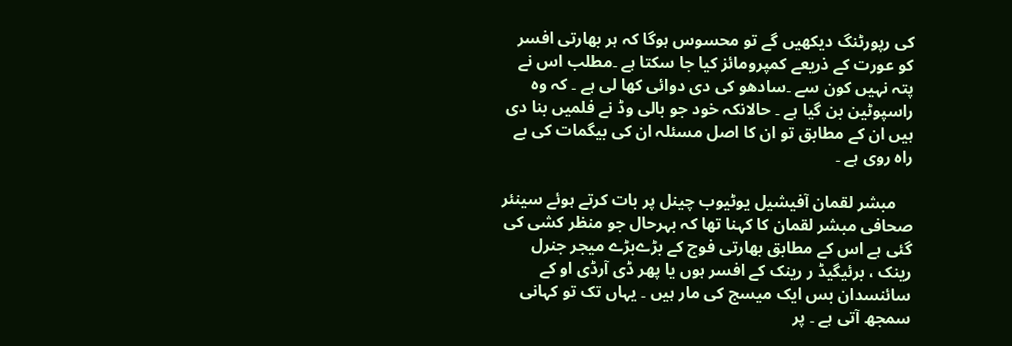کی رپورٹنگ دیکھیں گے تو محسوس ہوگا کہ ہر بھارتی افسر کو عورت کے ذریعے کمپرومائز کیا جا سکتا ہے ۔مطلب اس نے پتہ نہیں کون سے ۔سادھو کی دی دوائی کھا لی ہے ۔ کہ وہ راسپوٹین بن گیا ہے ۔ حالانکہ خود جو بالی وڈ نے فلمیں بنا دی ہیں ان کے مطابق تو ان کا اصل مسئلہ ان کی بیگمات کی بے راہ روی ہے ۔

    مبشر لقمان آفیشیل یوٹیوب چینل پر بات کرتے ہوئے سینئر صحافی مبشر لقمان کا کہنا تھا کہ بہرحال جو منظر کشی کی گئی ہے اس کے مطابق بھارتی فوج کے بڑےبڑے میجر جنرل رینک ، برئیگیڈ ر رینک کے افسر ہوں یا پھر ڈی آرڈی او کے سائنسدان بس ایک میسج کی مار ہیں ۔ یہاں تک تو کہانی سمجھ آتی ہے ۔ پر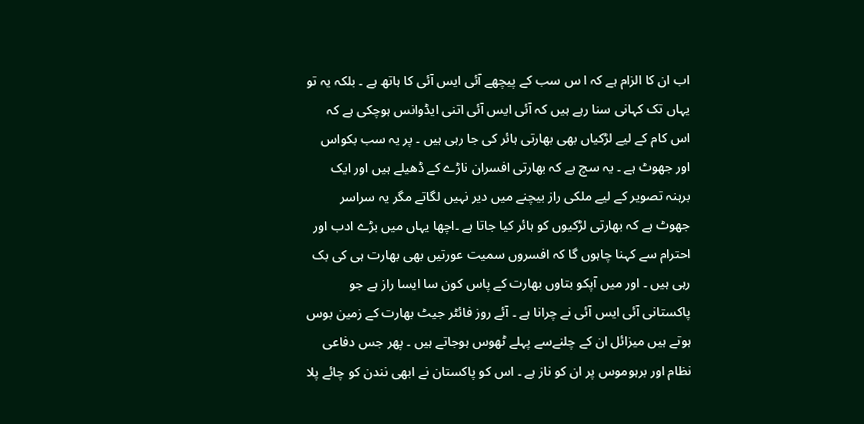اب ان کا الزام ہے کہ ا س سب کے پیچھے آئی ایس آئی کا ہاتھ ہے ۔ بلکہ یہ تو یہاں تک کہانی سنا رہے ہیں کہ آئی ایس آئی اتنی ایڈوانس ہوچکی ہے کہ اس کام کے لیے لڑکیاں بھی بھارتی ہائر کی جا رہی ہیں ۔ پر یہ سب بکواس اور جھوٹ ہے ۔ یہ سچ ہے کہ بھارتی افسران ناڑے کے ڈھیلے ہیں اور ایک برہنہ تصویر کے لیے ملکی راز بیچنے میں دیر نہیں لگاتے مگر یہ سراسر جھوٹ ہے کہ بھارتی لڑکیوں کو ہائر کیا جاتا ہے ۔اچھا یہاں میں بڑے ادب اور احترام سے کہنا چاہوں گا کہ افسروں سمیت عورتیں بھی بھارت ہی کی بک رہی ہیں ۔ اور میں آپکو بتاوں بھارت کے پاس کون سا ایسا راز ہے جو پاکستانی آئی ایس آئی نے چرانا ہے ۔ آئے روز فائٹر جیٹ بھارت کے زمین بوس ہوتے ہیں میزائل ان کے چلنےسے پہلے ٹھوس ہوجاتے ہیں ۔ پھر جس دفاعی نظام اور برہوموس پر ان کو ناز ہے ۔ اس کو پاکستان نے ابھی نندن کو چائے پلا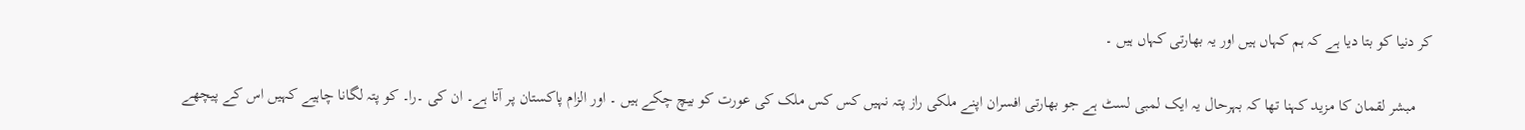کر دنیا کو بتا دیا ہے کہ ہم کہاں ہیں اور یہ بھارتی کہاں ہیں ۔

    مبشر لقمان کا مزید کہنا تھا کہ بہرحال یہ ایک لمبی لسٹ ہے جو بھارتی افسران اپنے ملکی راز پتہ نہیں کس کس ملک کی عورت کو بیچ چکے ہیں ۔ اور الزام پاکستان پر آتا ہے۔ ان کی ۔را۔ کو پتہ لگانا چاہیے کہیں اس کے پیچھے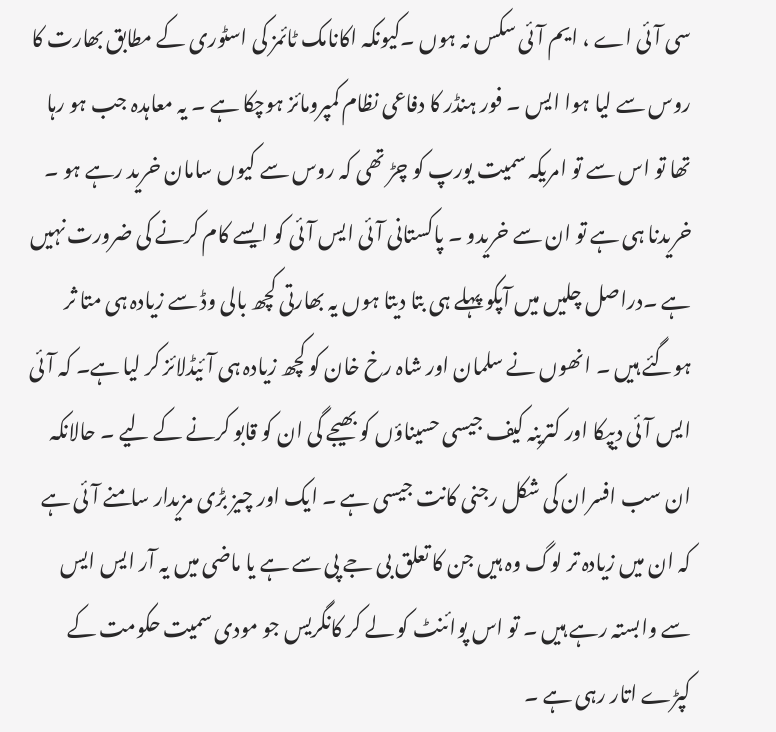سی آئی اے ، ایم آئی سکس نہ ہوں ۔کیونکہ اکانامک ٹائمز کی اسٹوری کے مطابق بھارت کا روس سے لیا ہوا ایس ۔ فور ہنڈر کا دفاعی نظام کمپرومائز ہوچکا ہے ۔ یہ معاہدہ جب ہو رہا تھا تو اس سے تو امریکہ سمیت یورپ کو چڑ تھی کہ روس سے کیوں سامان خرید رہے ہو ۔ خریدنا ہی ہے تو ان سے خریدو ۔ پاکستانی آئی ایس آئی کو ایسے کام کرنے کی ضرورت نہیں ہے ۔دراصل چلیں میں آپکو پہلے ہی بتا دیتا ہوں یہ بھارتی کچھ بالی وڈ سے زیادہ ہی متا ثر ہوگئے ہیں ۔ انھوں نے سلمان اور شاہ رخ خان کو کچھ زیادہ ہی آئیڈلائز کر لیا ہے۔ کہ آئی ایس آئی دیپکا اور کترینہ کیف جیسی حسیناؤں کو بھیجے گی ان کو قابو کرنے کے لیے ۔ حالانکہ ان سب افسران کی شکل رجنی کانت جیسی ہے ۔ ایک اور چیز بڑی مزیدار سامنے آئی ہے کہ ان میں زیادہ تر لوگ وہ ہیں جن کا تعلق بی جے پی سے ہے یا ماضی میں یہ آر ایس ایس سے وابستہ رہے ہیں ۔ تو اس پوائنٹ کو لے کر کانگریس جو مودی سمیت حکومت کے کپڑے اتار رہی ہے ۔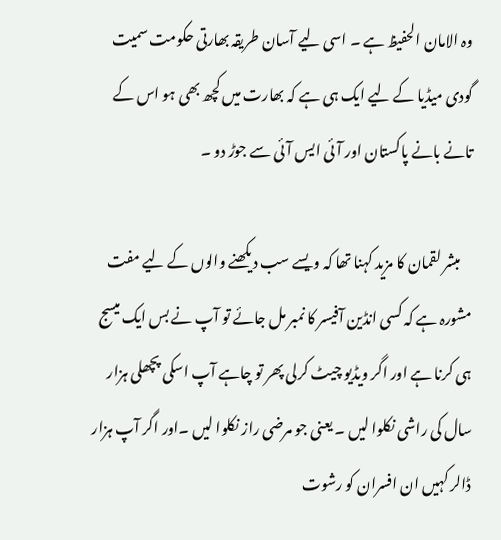وہ الامان الحفیظ ہے ۔ اسی لیے آسان طریقہ بھارتی حکومت سمیت گودی میڈیا کے لیے ایک ہی ہے کہ بھارت میں کچھ بھی ہو اس کے تانے بانے پاکستان اور آئی ایس آئی سے جوڑ دو ۔

    مبشر لقمان کا مزید کہنا تھا کہ ویسے سب دیکھنے والوں کے لیے مفت مشورہ ہے کہ کسی انڈین آفیسر کا نمبر مل جائے تو آپ نے بس ایک میسج ہی کرنا ہے اور اگر ویڈیو چیٹ کرلی پھر تو چاہے آپ اسکی پچھلی ہزار سال کی راشی نکلوا لیں ۔ یعنی جو مرضی راز نکلوا لیں ۔اور اگر آپ ہزار ڈالر کہیں ان افسران کو رشوت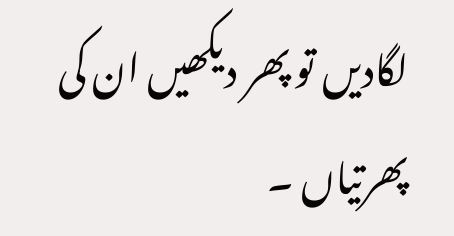لگادیں تو پھر دیکھیں ان کی پھرتیاں ۔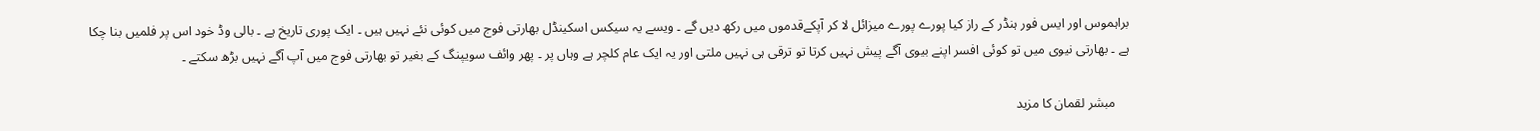براہموس اور ایس فور ہنڈر کے راز کیا پورے پورے میزائل لا کر آپکےقدموں میں رکھ دیں گے ۔ ویسے یہ سیکس اسکینڈل بھارتی فوج میں کوئی نئے نہیں ہیں ۔ ایک پوری تاریخ ہے ۔ بالی وڈ خود اس پر فلمیں بنا چکا ہے ۔ بھارتی نیوی میں تو کوئی افسر اپنے بیوی آگے پیش نہیں کرتا تو ترقی ہی نہیں ملتی اور یہ ایک عام کلچر ہے وہاں پر ۔ پھر وائف سویپنگ کے بغیر تو بھارتی فوج میں آپ آگے نہیں بڑھ سکتے ۔

    مبشر لقمان کا مزید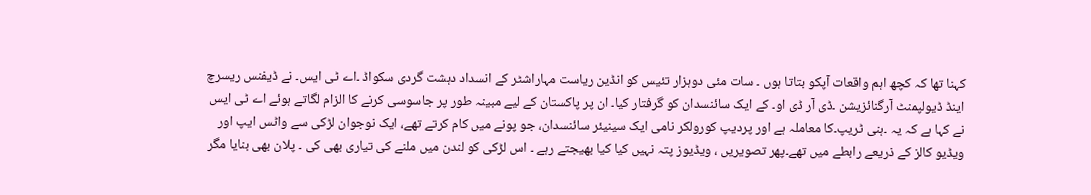کہنا تھا کہ کچھ اہم واقعات آپکو بتاتا ہوں ۔ سات مئی دوہزار تئیس کو انڈین ریاست مہاراشٹر کے انسداد دہشت گردی سکواڈ ۔اے ٹی ایس۔ نے ڈیفنس ریسرچ اینڈ ڈیولپمنٹ آرگنائزیشن ۔ڈی آر ڈی او۔ کے ایک سائنسدان کو گرفتار کیا۔ ان پر پاکستان کے لیے مبینہ طور پر جاسوسی کرنے کا الزام لگاتے ہوئے اے ٹی ایس نے کہا ہے کہ یہ ۔ہنی ٹریپ۔کا معاملہ ہے اور پردیپ کورولکر نامی ایک سینیئر سائنسدان، جو پونے میں کام کرتے تھے، ایک نوجوان لڑکی سے واٹس ایپ اور ویڈیو کالز کے ذریعے رابطے میں تھے۔پھر تصویریں ، ویڈیوز پتہ نہیں کیا کیا بھیجتے رہے ۔ اس لڑکی کو لندن میں ملنے کی تیاری بھی کی ۔ پلان بھی بنایا مگر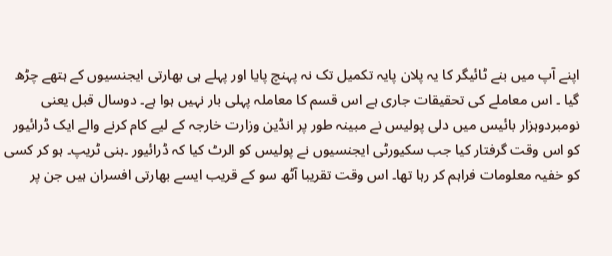اپنے آپ میں بنے ٹائیگر کا یہ پلان پایہ تکمیل تک نہ پہنچ پایا اور پہلے ہی بھارتی ایجنسیوں کے ہتھے چڑھ گیا ۔ اس معاملے کی تحقیقات جاری ہے اس قسم کا معاملہ پہلی بار نہیں ہوا ہے۔ دوسال قبل یعنی نومبردوہزار بائیس میں دلی پولیس نے مبینہ طور پر انڈین وزارت خارجہ کے لیے کام کرنے والے ایک ڈرائیور کو اس وقت گرفتار کیا جب سکیورٹی ایجنسیوں نے پولیس کو الرٹ کیا کہ ڈرائیور ۔ہنی ٹریپ۔ ہو کر کسی کو خفیہ معلومات فراہم کر رہا تھا۔ اس وقت تقریبا آٹھ سو کے قریب ایسے بھارتی افسران ہیں جن پر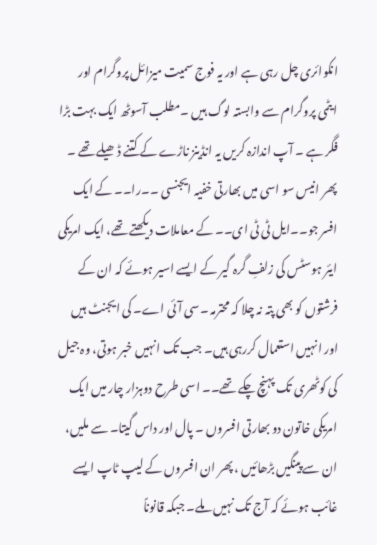انکوائری چل رہی ہے اور یہ فوج سمیت میزائل پروگرام اور ایٹمی پروگرام سے وابستہ لوگ ہیں ۔مطلب آسوٹھ ایک بہت بڑا فگر ہے ۔ آپ اندازہ کریں یہ انڈینز ناڑے کے کتنے ڈھیلے تھے ۔ پھر انیس سو اسی میں بھارتی خفیہ ایجنسی ۔۔را۔۔ کے ایک افسر جو۔۔ایل ٹی ٹی ای۔۔ کے معاملات دیکھتے تھے، ایک امریکی ایئر ہوسٹس کی زلفِ گرہ گیر کے ایسے اسیر ہوئے کہ ان کے فرشتوں کو بھی پتہ نہ چلا کہ محترمہ ۔سی آئی اے۔ کی ایجنٹ ہیں اور انہیں استعمال کررہی ہیں۔ جب تک انہیں خبر ہوتی، وہ جیل کی کوٹھری تک پہنچ چکے تھے۔۔ اسی طرح دوہزار چار میں ایک امریکی خاتون دو بھارتی افسروں ۔ پال اور داس گیتا۔ سے ملیں، ان سے پینگیں بڑھائیں ، پھر ان افسروں کے لیپ ٹاپ ایسے غائب ہوئے کہ آج تک نہیں ملے۔ جبکہ قانوناً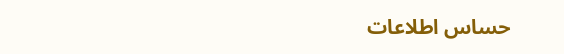حساس اطلاعات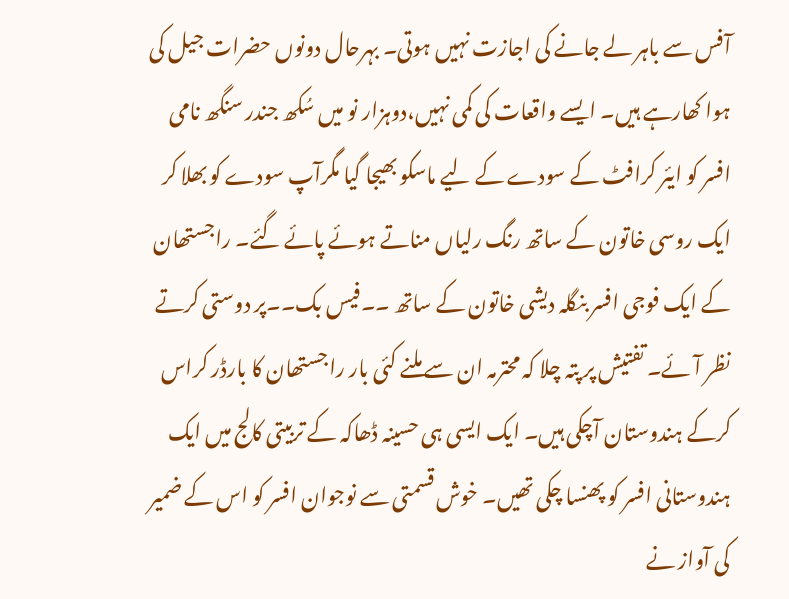آفس سے باہر لے جانے کی اجازت نہیں ہوتی۔ بہرحال دونوں حضرات جیل کی ہوا کھارہے ہیں۔ ایسے واقعات کی کمی نہیں،دوہزار نو میں سُکھ جندر سنگھ نامی افسر کو ایئر کرافٹ کے سودے کے لیے ماسکو بھیجا گیا مگرآپ سودے کو بھلا کر ایک روسی خاتون کے ساتھ رنگ رلیاں مناتے ہوئے پائے گئے۔ راجستھان کے ایک فوجی افسر بنگلہ دیشی خاتون کے ساتھ ۔۔فیس بک۔۔پر دوستی کرتے نظر آئے۔ تفتیش پر پتہ چلا کہ محترمہ ان سے ملنے کئی بار راجستھان کا بارڈر کراس کرکے ہندوستان آچکی ہیں۔ ایک ایسی ہی حسینہ ڈھاکہ کے تربیتی کالج میں ایک ہندوستانی افسر کو پھنسا چکی تھیں۔ خوش قسمتی سے نوجوان افسر کو اس کے ضمیر کی آواز نے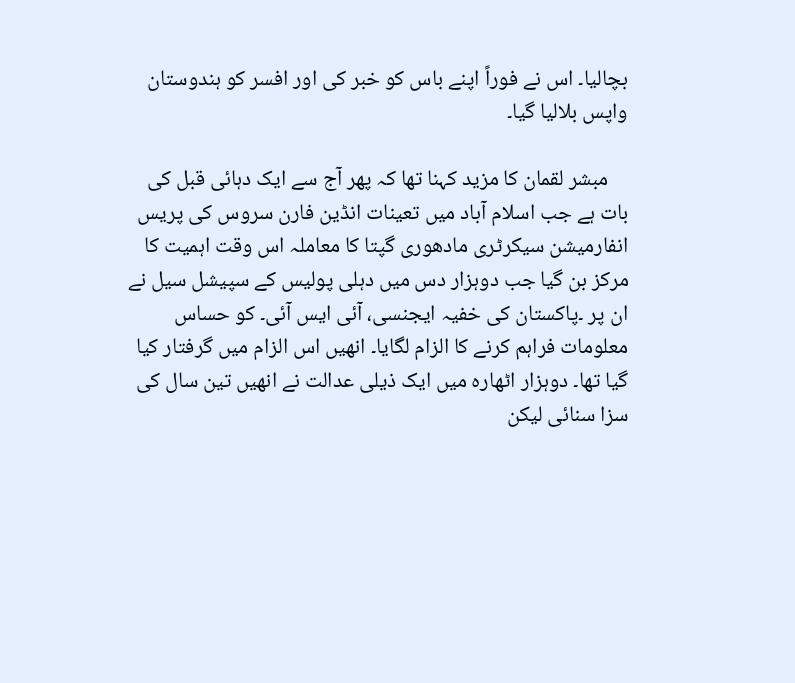بچالیا۔ اس نے فوراً اپنے باس کو خبر کی اور افسر کو ہندوستان واپس بلالیا گیا۔

    مبشر لقمان کا مزید کہنا تھا کہ پھر آج سے ایک دہائی قبل کی بات ہے جب اسلام آباد میں تعینات انڈین فارن سروس کی پریس انفارمیشن سیکرٹری مادھوری گپتا کا معاملہ اس وقت اہمیت کا مرکز بن گیا جب دوہزار دس میں دہلی پولیس کے سپیشل سیل نے ان پر ۔پاکستان کی خفیہ ایجنسی، آئی ایس آئی۔ کو حساس معلومات فراہم کرنے کا الزام لگایا۔ انھیں اس الزام میں گرفتار کیا گیا تھا۔ دوہزار اٹھارہ میں ایک ذیلی عدالت نے انھیں تین سال کی سزا سنائی لیکن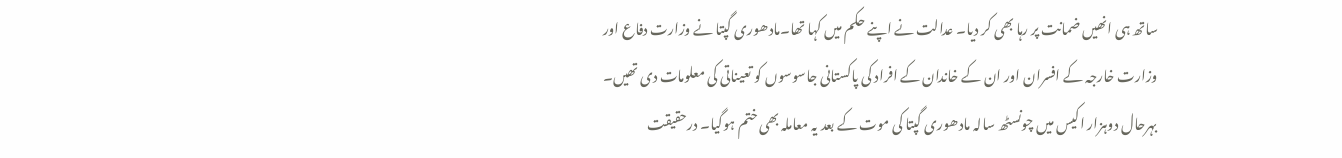ساتھ ہی انھیں ضمانت پر رہا بھی کر دیا۔ عدالت نے اپنے حکم میں کہا تھا۔مادھوری گپتا نے وزارت دفاع اور وزارت خارجہ کے افسران اور ان کے خاندان کے افراد کی پاکستانی جاسوسوں کو تعیناتی کی معلومات دی تھیں۔ بہرحال دوہزار اکیس میں چونسٹھ سالہ مادھوری گپتا کی موت کے بعد یہ معاملہ بھی ختم ہوگیا۔ درحقیقت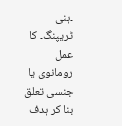۔ہنی ٹریپنگ۔ کا عمل رومانوی یا جنسی تعلق بنا کر ہدف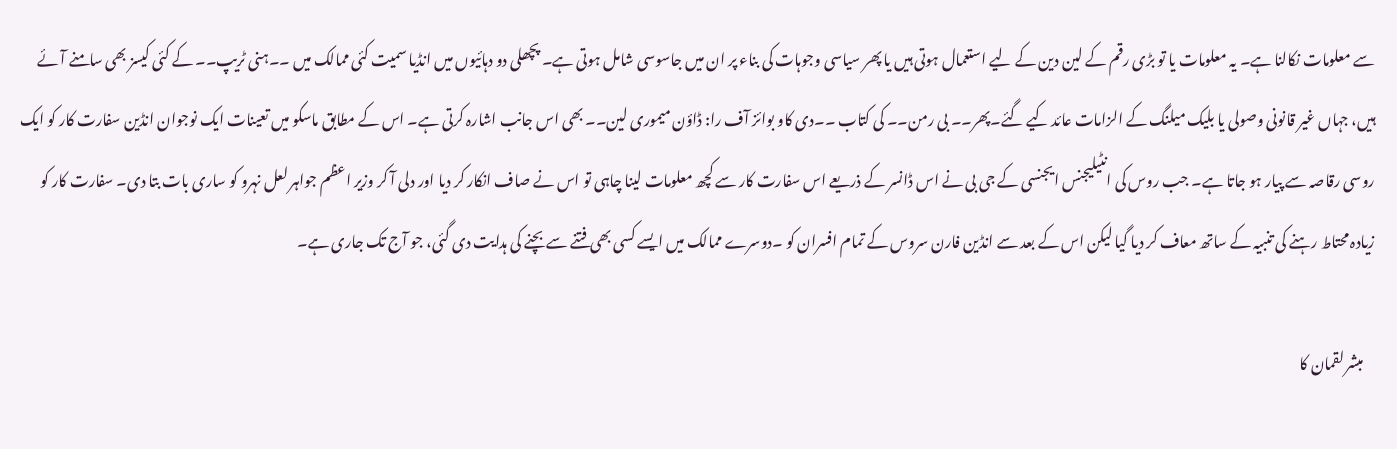سے معلومات نکالنا ہے۔ یہ معلومات یا تو بڑی رقم کے لین دین کے لیے استعمال ہوتی ہیں یا پھر سیاسی وجوہات کی بناء پر ان میں جاسوسی شامل ہوتی ہے۔ پچھلی دو دہائیوں میں انڈیا سمیت کئی ممالک میں ۔۔ہنی ٹریپ۔۔ کے کئی کیسز بھی سامنے آئے ہیں، جہاں غیر قانونی وصولی یا بلیک میلنگ کے الزامات عائد کیے گئے۔پھر۔۔ بی رمن۔۔ کی کتاب ۔۔دی کاو بوائز آف را: ڈاؤن میموری لین۔۔ بھی اس جانب اشارہ کرتی ہے۔ اس کے مطابق ماسکو میں تعینات ایک نوجوان انڈین سفارت کار کو ایک روسی رقاصہ سے پیار ہو جاتا ہے۔ جب روس کی انٹیلیجنس ایجنسی کے جی بی نے اس ڈانسر کے ذریعے اس سفارت کار سے کچھ معلومات لینا چاہی تو اس نے صاف انکار کر دیا اور دلی آ کر وزیر اعظم جواہر لعل نہرو کو ساری بات بتا دی۔ سفارت کار کو زیادہ محتاط رہنے کی تنبیہ کے ساتھ معاف کر دیا گیا لیکن اس کے بعد سے انڈین فارن سروس کے تمام افسران کو ۔دوسرے ممالک میں ایسے کسی بھی فتنے سے بچنے کی ہدایت دی گئی، جو آج تک جاری ہے۔

    مبشر لقمان کا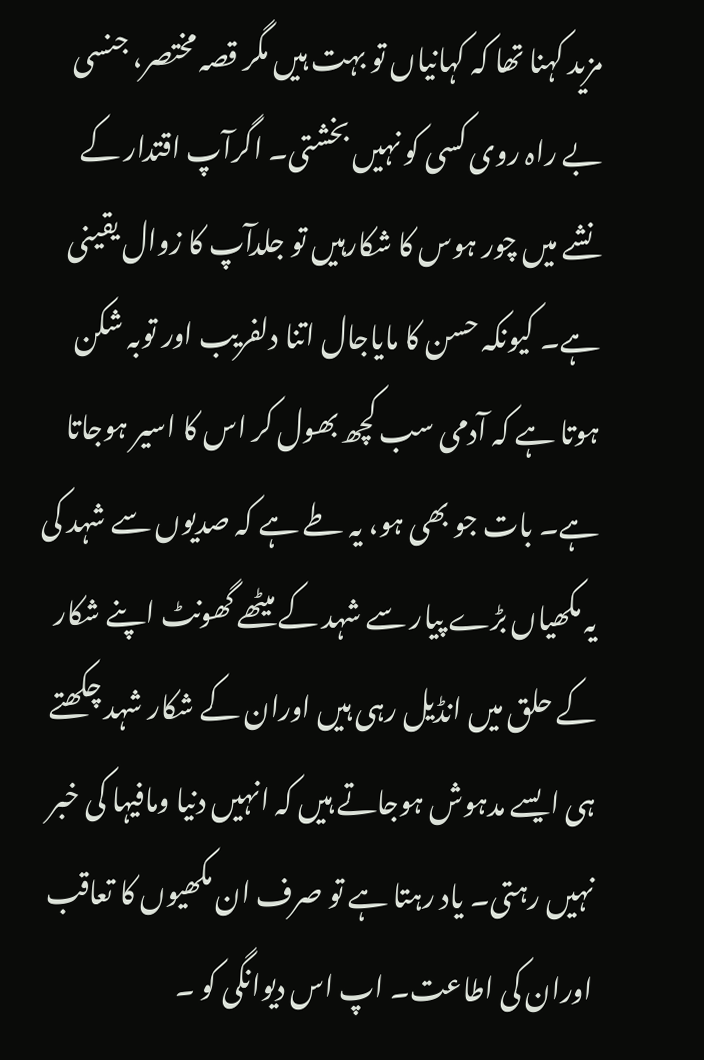مزید کہنا تھا کہ کہانیاں تو بہت ہیں مگر قصہ مختصر، جنسی بے راہ روی کسی کو نہیں بخشتی۔ اگرآپ اقتدار کے نشے میں چور ہوس کا شکارہیں تو جلدآپ کا زوال یقینی ہے۔ کیونکہ حسن کا مایاجال اتنا دلفریب اور توبہ شکن ہوتا ہے کہ آدمی سب کچھ بھول کر اس کا اسیر ہوجاتا ہے۔ بات جو بھی ہو، یہ طے ہے کہ صدیوں سے شہد کی یہ مکھیاں بڑے پیار سے شہد کے میٹھے گھونٹ اپنے شکار کے حلق میں انڈیل رہی ہیں اوران کے شکار شہد چکھتے ہی ایسے مدہوش ہوجاتے ہیں کہ انہیں دنیا ومافیہا کی خبر نہیں رہتی۔ یاد رہتا ہے تو صرف ان مکھیوں کا تعاقب اوران کی اطاعت۔ اپ اس دیوانگی کو ۔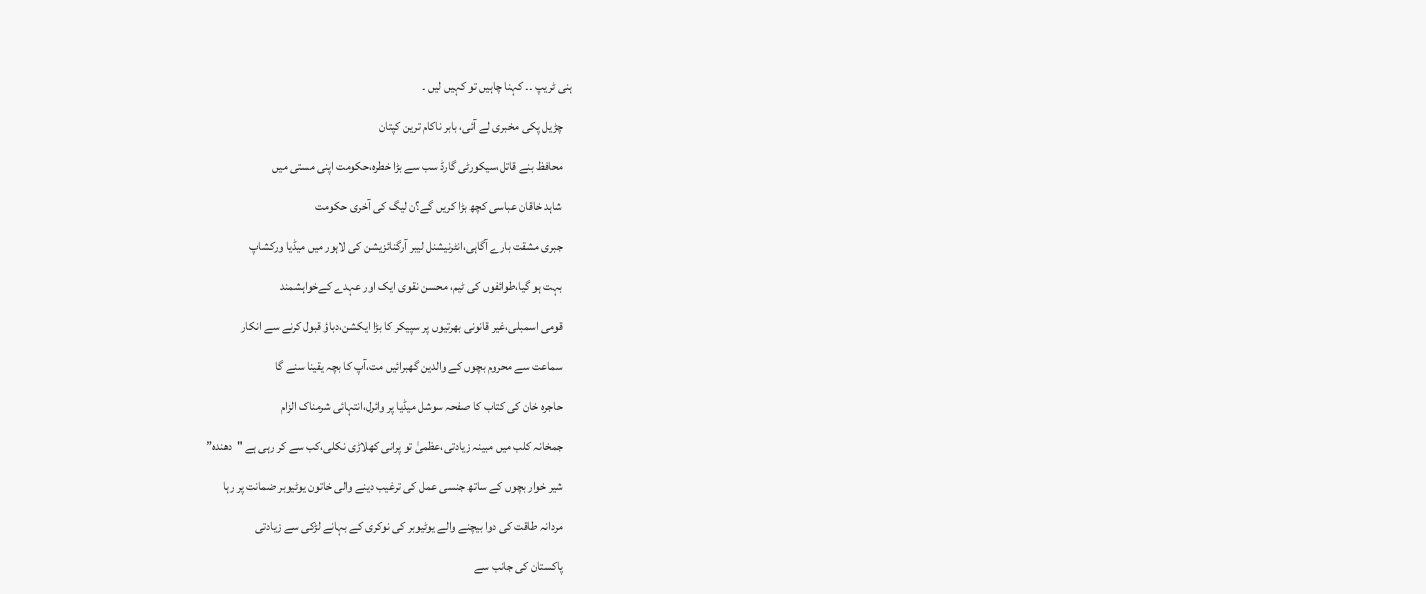ہنی ٹریپ ۔۔ کہنا چاہیں تو کہیں لیں ۔

    چڑیل پکی مخبری لے آئی، بابر ناکام ترین کپتان

    محافظ بنے قاتل،سیکورٹی گارڈ سب سے بڑا خطرہ،حکومت اپنی مستی میں

    شاہد خاقان عباسی کچھ بڑا کریں گے؟ن لیگ کی آخری حکومت

    جبری مشقت بارے آگاہی،انٹرنیشنل لیبر آرگنائزیشن کی لاہور میں میڈیا ورکشاپ

    بہت ہو گیا،طوائفوں کی ٹیم، محسن نقوی ایک اور عہدے کے‌خواہشمند

    قومی اسمبلی،غیر قانونی بھرتیوں پر سپیکر کا بڑا ایکشن،دباؤ قبول کرنے سے انکار

    سماعت سے محروم بچوں کے والدین گھبرائیں مت،آپ کا بچہ یقینا سنے گا

    حاجرہ خان کی کتاب کا صفحہ سوشل میڈیا پر وائرل،انتہائی شرمناک الزام

    جمخانہ کلب میں مبینہ زیادتی،عظمیٰ تو پرانی کھلاڑی نکلی،کب سے کر رہی ہے "دھندہ”

    شیر خوار بچوں کے ساتھ جنسی عمل کی ترغیب دینے والی خاتون یوٹیوبر ضمانت پر رہا

    مردانہ طاقت کی دوا بیچنے والے یوٹیوبر کی نوکری کے بہانے لڑکی سے زیادتی

    پاکستان کی جانب سے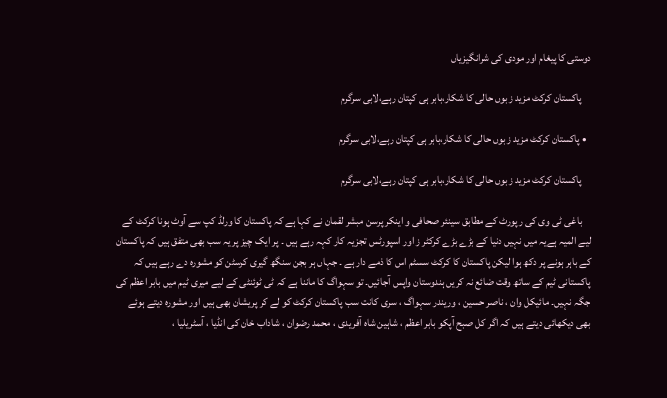دوستی کا پیغام اور مودی کی شرانگیزیاں

    پاکستان کرکٹ مزید زبوں حالی کا شکار،بابر ہی کپتان رہے،لابی سرگرم

  • پاکستان کرکٹ مزید زبوں حالی کا شکار،بابر ہی کپتان رہے،لابی سرگرم

    پاکستان کرکٹ مزید زبوں حالی کا شکار،بابر ہی کپتان رہے،لابی سرگرم

    باغی ٹی وی کی رپورٹ کے مطابق سینئر صحافی و اینکر پرسن مبشر لقمان نے کہا ہے کہ پاکستان کا ورلڈ کپ سے آوٹ ہونا کرکٹ کے لیے المیہ ہےیہ میں نہیں دنیا کے بڑے بڑے کرکٹر ز اور اسپورٹس تجزیہ کار کہہ رہے ہیں ۔ پر ایک چیز پر یہ سب بھی متفق ہیں کہ پاکستان کے باہر ہونے پر دکھ ہوا لیکن پاکستان کا کرکٹ سسٹم اس کا ذمے دار ہے ۔ جہاں ہر بجن سنگھ گیری کرسٹن کو مشورہ دے رہے ہیں کہ پاکستانی ٹیم کے ساتھ وقت ضائع نہ کریں ہندوستان واپس آجائیں۔ تو سہواگ کا ماننا ہے کہ ٹی ٹوئنٹی کے لیے میری ٹیم میں بابر اعظم کی جگہ نہیں۔ مائیکل وان ، ناصر حسین ، وریندر سہواگ ، سری کانت سب پاکستان کرکٹ کو لے کر پریشان بھی ہیں اور مشورہ دیتے ہوئے بھی دیکھائی دیتے ہیں کہ اگر کل صبح آپکو بابر اعظم ، شاہین شاہ آفریدی ، محمد رضوان ، شاداب خان کی انڈیا ، آسٹریلیا ،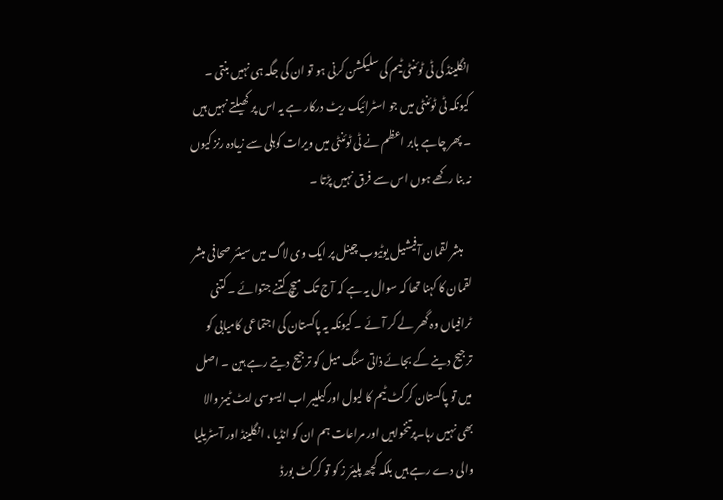انگلینڈ کی ٹی ٹوئنٹی ٹیم کی سلیکشن کرنی ہو تو ان کی جگہ ہی نہیں بنتی ۔ کیونکہ ٹی ٹوئنٹی میں جو اسٹرائیک ریٹ درکار ہے یہ اس پر کھیلتے نہیں ہیں ۔ پھر چاہے بابر اعظم نے ٹی ٹوئنٹی میں ویرات کوہلی سے زیادہ رنز کیوں نہ بنا رکھے ہوں اس سے فرق نہیں پڑتا ۔

    مبشر لقمان آفیشیل یوٹیوب چینل پر ایک وی لاگ میں سینئر صحافی مبشر لقمان کا کہنا تھا کہ سوال یہ ہے کہ آج تک میچ کتنے جتوائے ۔ کتنی ٹرافیاں وہ گھر لے کر آئے ۔ کیونکہ یہ پاکستان کی اجتماعی کامیابی کو ترجیح دینے کے بجائے ذاتی سنگ میل کو ترجیح دیتے رہے ہین ۔ اصل میں تو پاکستان کرکٹ ٹیم کا لیول اور کیلیبر اب ایسوسی ایٹ ٹیمز والا بھی نہیں رہا۔پرتنخواہیں اور مراعات ہم ان کو انڈیا ، انگلینڈ اور آسٹریلیا والی دے رہے ہیں بلکہ کچھ پلیئر ز کو تو کرکٹ بورڈ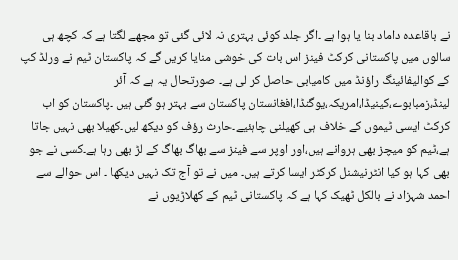نے باقاعدہ داماد بنا یا ہوا ہے ۔اگر جلد کوئی بہتری نہ لائی گئی تو مجھے لگتا ہے کہ کچھ ہی سالوں میں پاکستانی کرکٹ فینز اس بات کی خوشی منایا کریں گے کہ پاکستان ٹیم نے ورلڈ کپ کے کوالیفائینگ راؤنڈ میں کامیابی حاصل کر لی ہے۔ صورتحال یہ ہے کہ آئر لینڈ،زمبابوے،کینیڈا،امریکہ،یوگنڈا،افغانستان پاکستان سے بہتر ہو گئی ہیں ۔پاکستان کو اب کرکٹ ایسی ٹیموں کے خلاف ہی کھیلنی چاہئیے۔حارث رؤف کو دیکھ لیں۔کھیلا بھی نہیں جاتا ہے،ٹیم کو میچز بھی ہروانے ہیں،اور اوپر سے فینز سے بھاگ بھاگ کے لڑ بھی رہا ہے۔کسی نے جو بھی کہا ہو کیا انٹرنیشنل کرکٹر ایسا کرتے ہیں۔ میں نے تو آج تک نہیں دیکھا ۔ اس حوالے سے احمد شہزاد نے بالکل ٹھیک کہا ہے کہ پاکستانی ٹیم کے کھلاڑیوں نے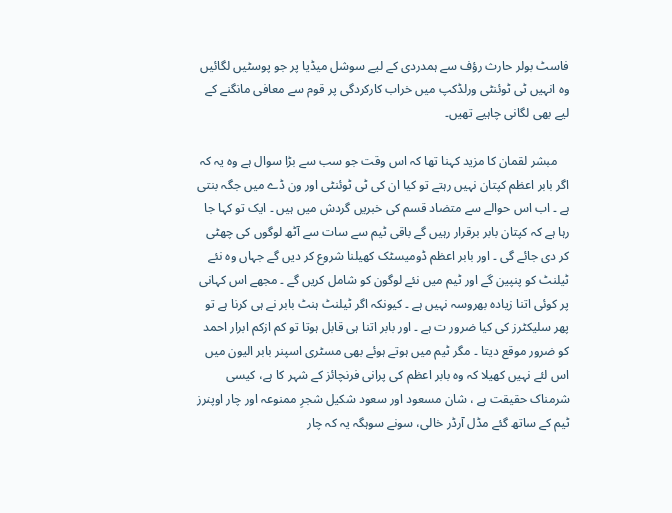فاسٹ بولر حارث رؤف سے ہمدردی کے لیے سوشل میڈیا پر جو پوسٹیں لگائیں وہ انہیں ٹی ٹوئنٹی ورلڈکپ میں خراب کارکردگی پر قوم سے معافی مانگنے کے لیے بھی لگانی چاہیے تھیں۔

    مبشر لقمان کا مزید کہنا تھا کہ اس وقت جو سب سے بڑا سوال ہے وہ یہ کہ اگر بابر اعظم کپتان نہیں رہتے تو کیا ان کی ٹی ٹوئنٹی اور ون ڈے میں جگہ بنتی ہے ۔ اب اس حوالے سے متضاد قسم کی خبریں گردش میں ہیں ۔ ایک تو کہا جا رہا ہے کہ کپتان بابر برقرار رہیں گے باقی ٹیم سے سات سے آٹھ لوگوں کی چھٹی کر دی جائے گی ۔ اور بابر اعظم ڈومیسٹک کھیلنا شروع کر دیں گے جہاں وہ نئے ٹیلنٹ کو پنپین گے اور ٹیم میں نئے لوگون کو شامل کریں گے ۔ مجھے اس کہانی پر کوئی اتنا زیادہ بھروسہ نہیں ہے ۔ کیونکہ اگر ٹیلنٹ ہنٹ بابر نے ہی کرنا ہے تو پھر سلیکٹرز کی کیا ضرور ت ہے ۔ اور بابر اتنا ہی قابل ہوتا تو کم ازکم ابرار احمد کو ضرور موقع دیتا ۔ مگر ٹیم میں ہوتے ہوئے بھی مسٹری اسپنر بابر الیون میں اس لئے نہیں کھیلا کہ وہ بابر اعظم کی پرانی فرنچائز کے شہر کا ہے، کیسی شرمناک حقیقت ہے ، شان مسعود اور سعود شکیل شجرِ ممنوعہ اور چار اوپنرز ٹیم کے ساتھ گئے مڈل آرڈر خالی، سونے سوہگہ یہ کہ چار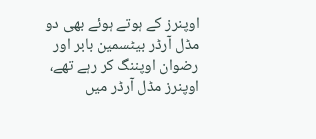اوپنرز کے ہوتے ہوئے بھی دو مڈل آرڈر بیٹسمین بابر اور رضوان اوپننگ کر رہے تھے، اوپنرز مڈل آرڈر میں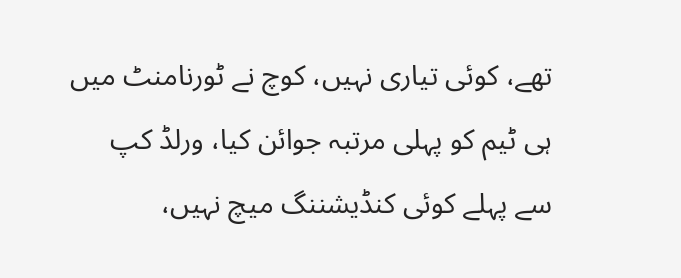تھے، کوئی تیاری نہیں، کوچ نے ٹورنامنٹ میں ہی ٹیم کو پہلی مرتبہ جوائن کیا، ورلڈ کپ سے پہلے کوئی کنڈیشننگ میچ نہیں،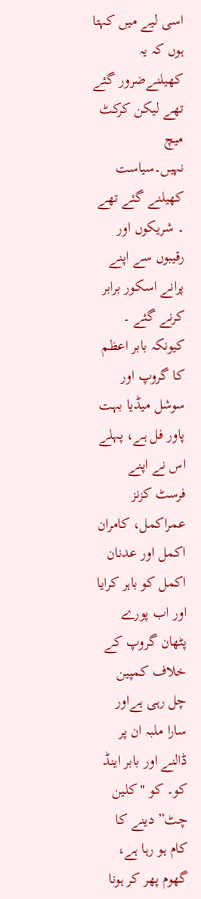اسی لیے میں کہتا ہوں کہ یہ کھیلنےضرور گئے تھے لیکن کرکٹ میچ نہیں۔سیاست کھیلنے گئے تھے ۔ شریکوں اور رقیبوں سے اپنے پرانے اسکور برابر کرنے گئے ۔ کیونکہ بابر اعظم کا گروپ اور سوشل میڈیا بہت پاور فل ہے، پہلے اس نے اپنے فرسٹ کزنز عمراکمل، کامران اکمل اور عدنان اکمل کو باہر کرایا اور اب پورے پٹھان گروپ کے خلاف کمپین چل رہی ہےاور سارا ملبہ ان پر ڈالنے اور بابر اینڈ کو۔ کو "کلین چٹ” دینے کا کام ہو رہا ہے، گھوم پھر کر ہونا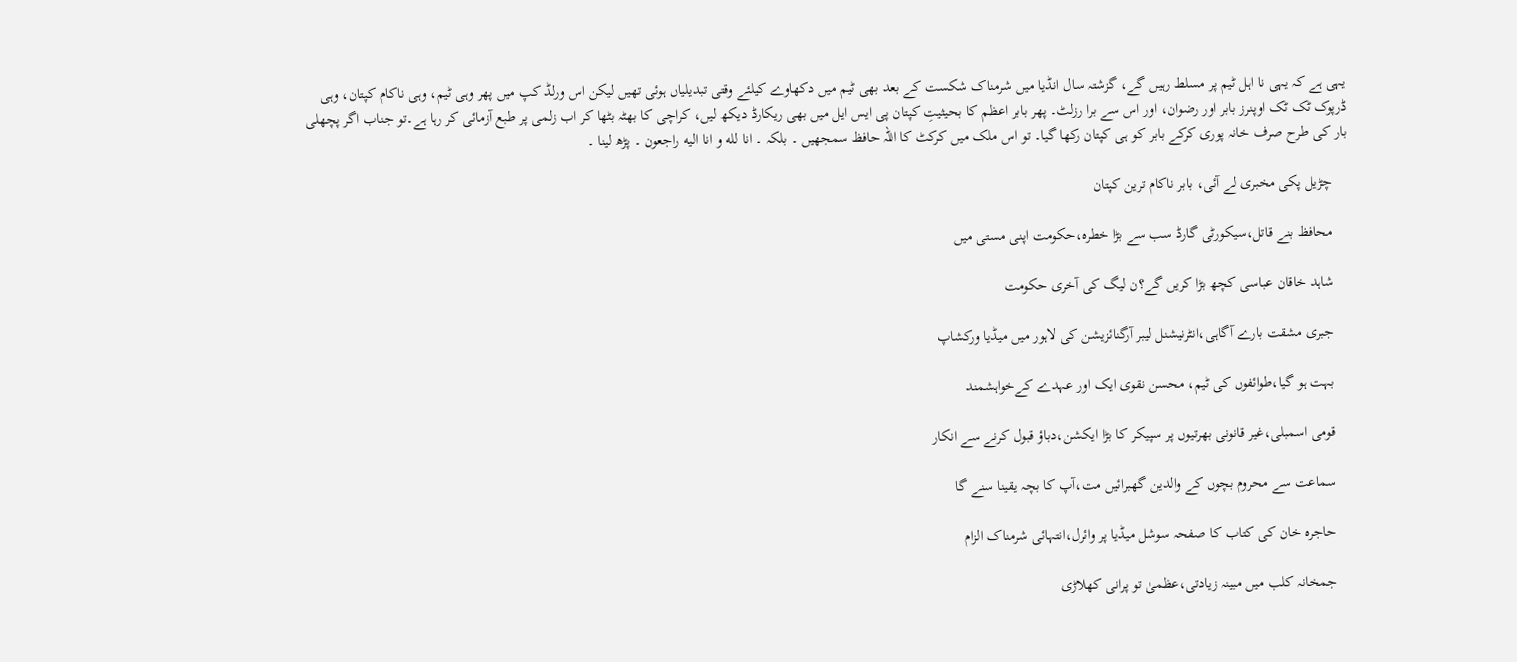یہی ہے کہ یہی نا اہل ٹیم پر مسلط رہیں گے، گزشتہ سال انڈیا میں شرمناک شکست کے بعد بھی ٹیم میں دکھاوے کیلئے وقتی تبدیلیاں ہوئی تھیں لیکن اس ورلڈ کپ میں پھر وہی ٹیم، وہی ناکام کپتان، وہی ڈرپوک ٹک ٹک اوپنرز بابر اور رضوان، اور اس سے برا رزلٹ۔ پھر بابر اعظم کا بحیثیتِ کپتان پی ایس ایل میں بھی ریکارڈ دیکھ لیں، کراچی کا بھٹہ بٹھا کر اب زلمی پر طبع آزمائی کر رہا ہے۔تو جناب اگر پچھلی بار کی طرح صرف خانہ پوری کرکے بابر کو ہی کپتان رکھا گیا۔ تو اس ملک میں کرکٹ کا اللہ حافظ سمجھیں ۔ بلکہ ۔ انا لله و انا الیه راجعون ۔ پڑھ لینا ۔

    چڑیل پکی مخبری لے آئی، بابر ناکام ترین کپتان

    محافظ بنے قاتل،سیکورٹی گارڈ سب سے بڑا خطرہ،حکومت اپنی مستی میں

    شاہد خاقان عباسی کچھ بڑا کریں گے؟ن لیگ کی آخری حکومت

    جبری مشقت بارے آگاہی،انٹرنیشنل لیبر آرگنائزیشن کی لاہور میں میڈیا ورکشاپ

    بہت ہو گیا،طوائفوں کی ٹیم، محسن نقوی ایک اور عہدے کے‌خواہشمند

    قومی اسمبلی،غیر قانونی بھرتیوں پر سپیکر کا بڑا ایکشن،دباؤ قبول کرنے سے انکار

    سماعت سے محروم بچوں کے والدین گھبرائیں مت،آپ کا بچہ یقینا سنے گا

    حاجرہ خان کی کتاب کا صفحہ سوشل میڈیا پر وائرل،انتہائی شرمناک الزام

    جمخانہ کلب میں مبینہ زیادتی،عظمیٰ تو پرانی کھلاڑی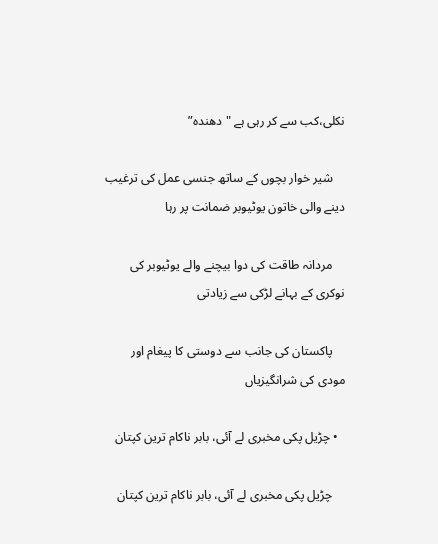نکلی،کب سے کر رہی ہے "دھندہ”

    شیر خوار بچوں کے ساتھ جنسی عمل کی ترغیب دینے والی خاتون یوٹیوبر ضمانت پر رہا

    مردانہ طاقت کی دوا بیچنے والے یوٹیوبر کی نوکری کے بہانے لڑکی سے زیادتی

    پاکستان کی جانب سے دوستی کا پیغام اور مودی کی شرانگیزیاں

  • چڑیل پکی مخبری لے آئی، بابر ناکام ترین کپتان

    چڑیل پکی مخبری لے آئی، بابر ناکام ترین کپتان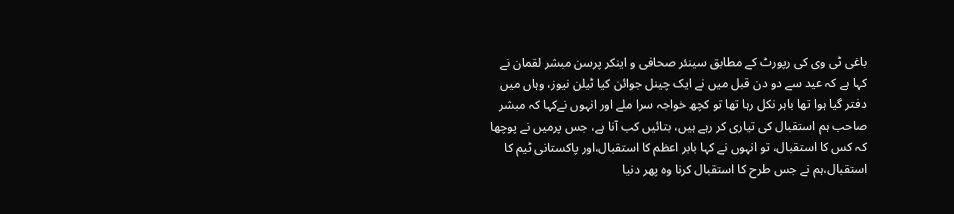باغی ٹی وی کی رپورٹ کے مطابق سینئر صحافی و اینکر پرسن مبشر لقمان نے کہا ہے کہ عید سے دو دن قبل میں نے ایک چینل جوائن کیا ٹیلن نیوز، وہاں میں دفتر گیا ہوا تھا باہر نکل رہا تھا تو کچھ خواجہ سرا ملے اور انہوں نےکہا کہ مبشر صاحب ہم استقبال کی تیاری کر رہے ہیں، بتائیں کب آنا ہے، جس پرمیں نے پوچھا کہ کس کا استقبال، تو انہوں نے کہا بابر اعظم کا استقبال،اور پاکستانی ٹیم کا استقبال،ہم نے جس طرح کا استقبال کرنا وہ پھر دنیا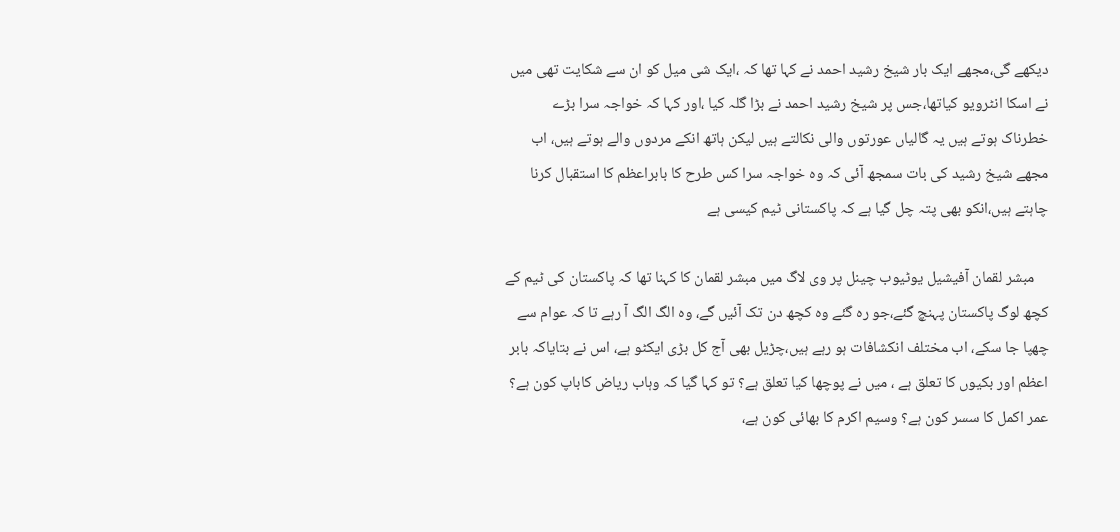دیکھے گی،مجھے ایک بار شیخ رشید احمد نے کہا تھا کہ ،ایک شی میل کو ان سے شکایت تھی میں نے اسکا انٹرویو کیاتھا،جس پر شیخ رشید احمد نے بڑا گلہ کیا ،اور کہا کہ خواجہ سرا بڑے خطرناک ہوتے ہیں یہ گالیاں عورتوں والی نکالتے ہیں لیکن ہاتھ انکے مردوں والے ہوتے ہیں، اب مجھے شیخ رشید کی بات سمجھ آئی کہ وہ خواجہ سرا کس طرح کا بابراعظم کا استقبال کرنا چاہتے ہیں،انکو بھی پتہ چل گیا ہے کہ پاکستانی ٹیم کیسی ہے

    مبشر لقمان آفیشیل یوٹیوب چینل پر وی لاگ میں مبشر لقمان کا کہنا تھا کہ پاکستان کی ٹیم کے کچھ لوگ پاکستان پہنچ گئے،جو رہ گئے وہ کچھ دن تک آئیں گے، وہ الگ الگ آ رہے تا کہ عوام سے چھپا جا سکے، اب مختلف انکشافات ہو رہے ہیں،چڑیل بھی آج کل بڑی ایکٹو ہے، اس نے بتایاکہ بابر اعظم اور بکیوں کا تعلق ہے ، میں نے پوچھا کیا تعلق ہے؟ تو کہا گیا کہ وہاب ریاض کاباپ کون ہے؟ عمر اکمل کا سسر کون ہے؟ وسیم اکرم کا بھائی کون ہے،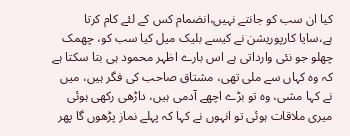کیا ان سب کو جانتے نہیں،انضمام کس کے لئے کام کرتا ہے،سایا کارپوریشن نے کیسے بلیک میل کیا سب کو، چھمک چھلو جو نئی وارداتی ہے اس بارے اظہر محمود ہی بتا سکتا ہے کہ وہ کہاں سے ملی تھی، مشتاق صاحب کی فگر ہیں، میں نے کہا مشی، وہ تو بڑے اچھے آدمی ہیں، داڑھی رکھی ہوئی میری ملاقات ہوئی تو انہوں نے کہا کہ پہلے نماز پڑھوں گا پھر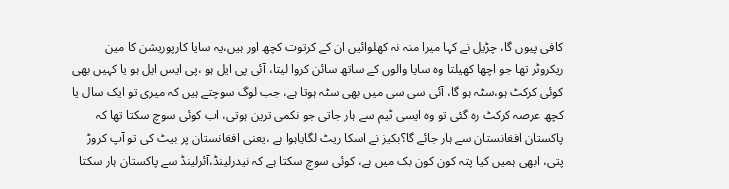کافی پیوں گا، چڑیل نے کہا میرا منہ نہ کھلوائیں ان کے کرتوت کچھ اور ہیں،یہ سایا کارپوریشن کا مین ریکروٹر تھا جو اچھا کھیلتا وہ سایا والوں کے ساتھ سائن کروا لیتا، آئی پی ایل ہو ،پی ایس ایل ہو یا کہیں بھی کوئی کرکٹ ہو،سٹہ ہو گا، آئی سی سی میں بھی سٹہ ہوتا ہے، جب لوگ سوچتے ہیں کہ میری تو ایک سال یا کچھ عرصہ کرکٹ رہ گئی تو وہ ایسی ٹیم سے ہار جاتی جو نکمی ترین ہوتی، اب کوئی سوچ سکتا تھا کہ پاکستان افغانستان سے ہار جائے گا؟بکیز نے اسکا ریٹ لگایاہوا ہے ،یعنی افغانستان پر بیٹ کی تو آپ کروڑ پتی، ابھی ہمیں کیا پتہ کون کون بک میں ہے، کوئی سوچ سکتا ہے کہ نیدرلینڈ،آئرلینڈ سے پاکستان ہار سکتا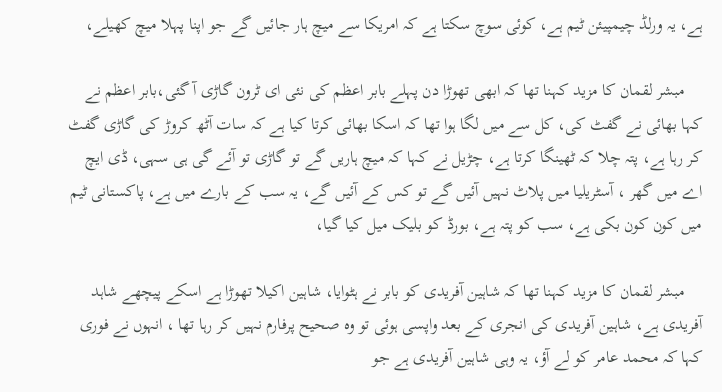ہے، یہ ورلڈ چیمپیئن ٹیم ہے، کوئی سوچ سکتا ہے کہ امریکا سے میچ ہار جائیں گے جو اپنا پہلا میچ کھیلے،

    مبشر لقمان کا مزید کہنا تھا کہ ابھی تھوڑا دن پہلے بابر اعظم کی نئی ای ٹرون گاڑی آ گئی،بابر اعظم نے کہا بھائی نے گفٹ کی، کل سے میں لگا ہوا تھا کہ اسکا بھائی کرتا کیا ہے کہ سات آٹھ کروڑ کی گاڑی گفٹ کر رہا ہے، پتہ چلا کہ ٹھینگا کرتا ہے، چڑیل نے کہا کہ میچ ہاریں گے تو گاڑی تو آئے گی ہی سہی، ڈی ایچ اے میں گھر ، آسٹریلیا میں پلاٹ نہیں آئیں گے تو کس کے آئیں گے، یہ سب کے بارے میں ہے، پاکستانی ٹیم میں کون کون بکی ہے، سب کو پتہ ہے، بورڈ کو بلیک میل کیا گیا،

    مبشر لقمان کا مزید کہنا تھا کہ شاہین آفریدی کو بابر نے ہٹوایا، شاہین اکیلا تھوڑا ہے اسکے پیچھے شاہد آفریدی ہے، شاہین آفریدی کی انجری کے بعد واپسی ہوئی تو وہ صحیح پرفارم نہیں کر رہا تھا ، انہوں نے فوری کہا کہ محمد عامر کو لے آؤ، یہ وہی شاہین آفریدی ہے جو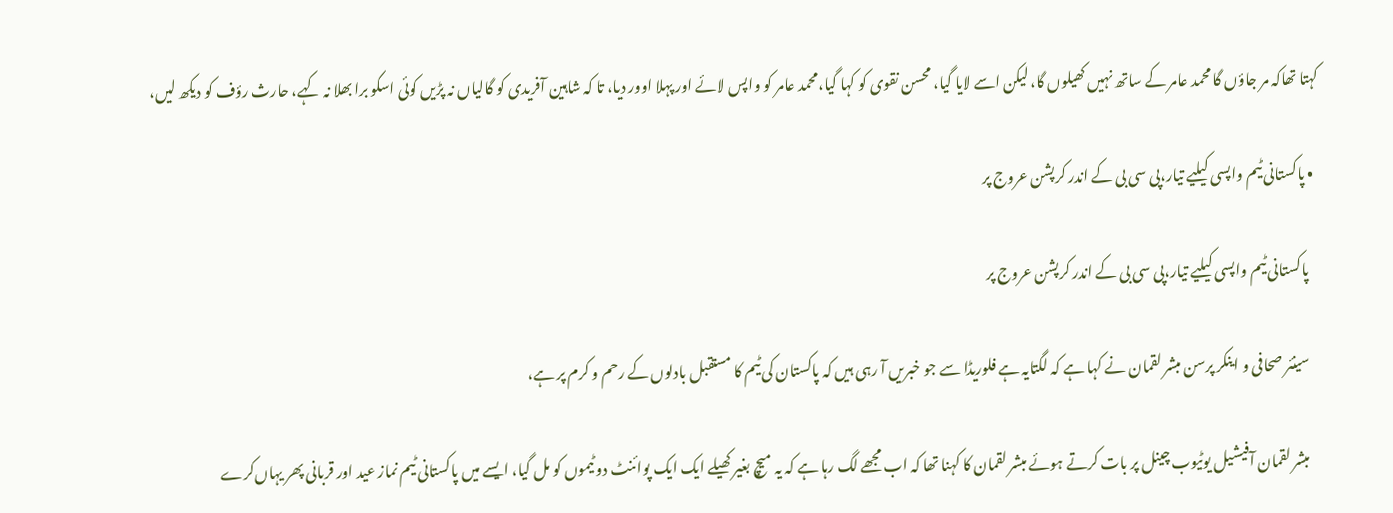کہتا تھاکہ مر جاؤں گا محمد عامر کے ساتھ نہیں کھیلوں گا، لیکن اسے لایا گیا، محسن نقوی کو کہا گیا،محمد عامر کو واپس لائے اور پہلا اوور دیا، تا کہ شاہین آفریدی کو گالیاں نہ پڑیں کوئی اسکو برا بھلا نہ کہے، حارث رؤف کو دیکھ لیں،

  • پاکستانی ٹیم واپسی کیلیے تیار،پی سی بی کے اندر کرپشن عروج پر

    پاکستانی ٹیم واپسی کیلیے تیار،پی سی بی کے اندر کرپشن عروج پر

    سینئر صحافی و اینکر پرسن مبشر لقمان نے کہا ہے کہ لگتایہ ہے فلوریڈا سے جو خبریں آ رہی ہیں کہ پاکستان کی ٹیم کا مستقبل بادلوں کے رحم و کرم پر ہے،

    مبشر لقمان آفیشیل یوٹیوب چینل پر بات کرتے ہوئے مبشر لقمان کا کہنا تھا کہ اب مجھے لگ رہا ہے کہ یہ میچ بغیر کھیلے ایک ایک پوائنٹ دو ٹیموں کو مل گیا، ایسے میں پاکستانی ٹیم نماز عید اور قربانی پھر یہاں‌کرے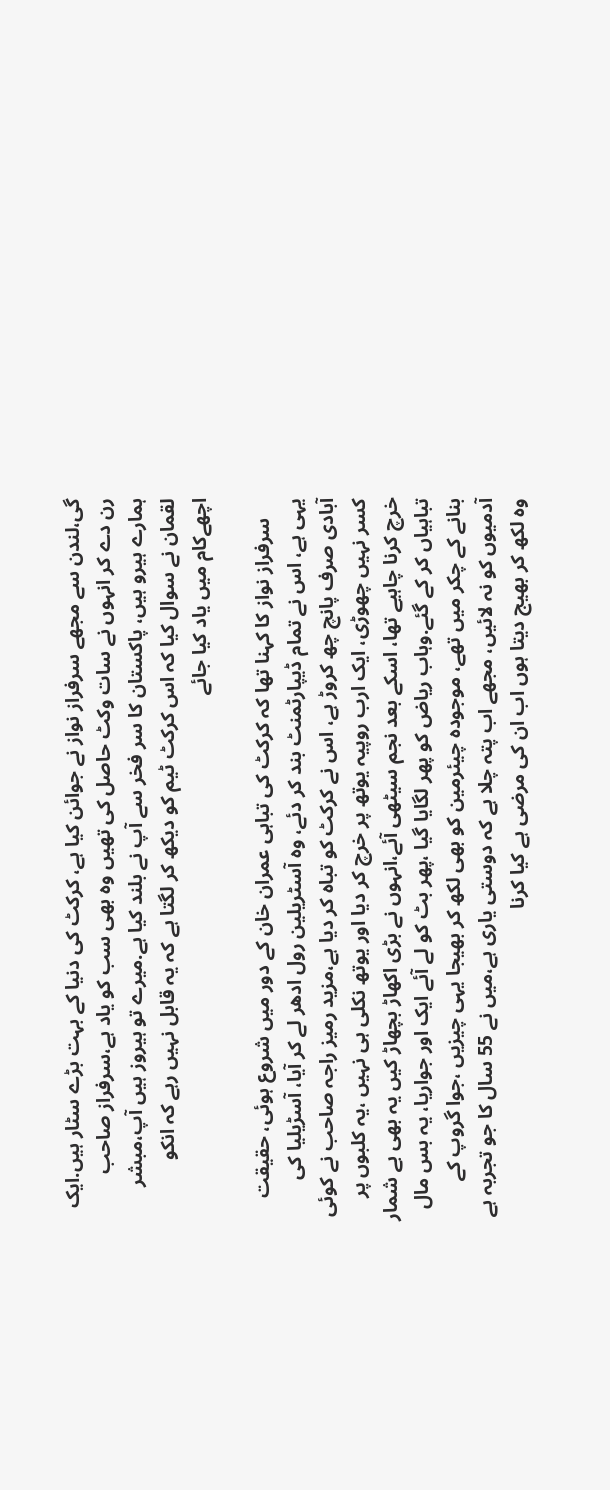گی،لندن سے مجھے سرفراز نواز نے جوائن کیا ہے، کرکٹ کی دنیا کے بہت بڑے سٹار ہیں.ایک رن دے کر انہوں نے سات وکٹ حاصل کی تھیں وہ بھی سب کو یاد ہے،سرفراز صاحب ہمارے ہیرو ہیں، پاکستان کا سر فخر سے آپ نے بلند کیا ہے.میرے تو ہیروز ہیں آپ،مبشر لقمان نے سوال کیا کہ اس کرکٹ ٹیم کو دیکھ کر لگتا ہے کہ یہ قابل نہیں رہے کہ انکو اچھےکام میں یاد کیا جائے

    سرفراز نواز کا کہنا تھا کہ کرکٹ کی تباہی عمران خان کے دور میں شروع ہوئی، حقیقت یہی ہے، اس نے تمام ڈیپارٹمنٹ بند کر دئے، وہ آسٹریلین رول ادھر لے کر آیا، آسڑیلیا کی آبادی صرف پانچ چھ کروڑ ہے، اس نے کرکٹ کو تباہ کر دیا ہے،مزید رمیز راجہ صاحب نے کوئی کسر نہیں چھوڑی، ایک ارب روپیہ یوتھ پر خرچ کر دیا اور یوتھ نکلی ہی نہیں ،یہ کلبوں پر خرچ کرنا چاہیے تھا، اسکے بعد نجم سیٹھی آئے،انہوں نے بڑی اکھاڑ بچھاڑ کیں یہ بھی بے شمار تباہیاں کر کے گئے.وہاب ریاض کو پھر لگایا گیا ،پھر بٹ کو لے آئے ایک اور جواریا، یہ بس مال بنانے کے چکر میں تھے، موجودہ چیئرمین کو بھی لکھ کر بھیجا یہی چیزیں ،جوا گروپ کے آدمیوں کو نہ لائیں، مجھے اب پتہ چلا ہے کہ دوستی یاری ہے،میں نے 55 سال کا جو تجربہ ہے وہ لکھ کر بھیج دیتا ہوں اب ان کی مرضی ہے کیا کرنا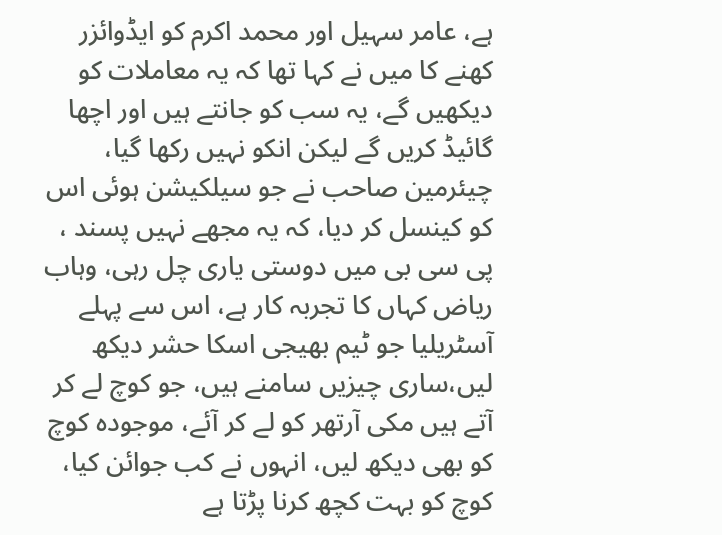ہے، عامر سہیل اور محمد اکرم کو ایڈوائزر کھنے کا میں نے کہا تھا کہ یہ معاملات کو دیکھیں گے، یہ سب کو جانتے ہیں اور اچھا گائیڈ کریں گے لیکن انکو نہیں رکھا گیا، چیئرمین صاحب نے جو سیلکیشن ہوئی اس کو کینسل کر دیا، کہ یہ مجھے نہیں پسند ، پی سی بی میں دوستی یاری چل رہی، وہاب ریاض کہاں کا تجربہ کار ہے، اس سے پہلے آسٹریلیا جو ٹیم بھیجی اسکا حشر دیکھ لیں،ساری چیزیں سامنے ہیں، جو کوچ لے کر آتے ہیں مکی آرتھر کو لے کر آئے، موجودہ کوچ کو بھی دیکھ لیں، انہوں نے کب جوائن کیا، کوچ کو بہت کچھ کرنا پڑتا ہے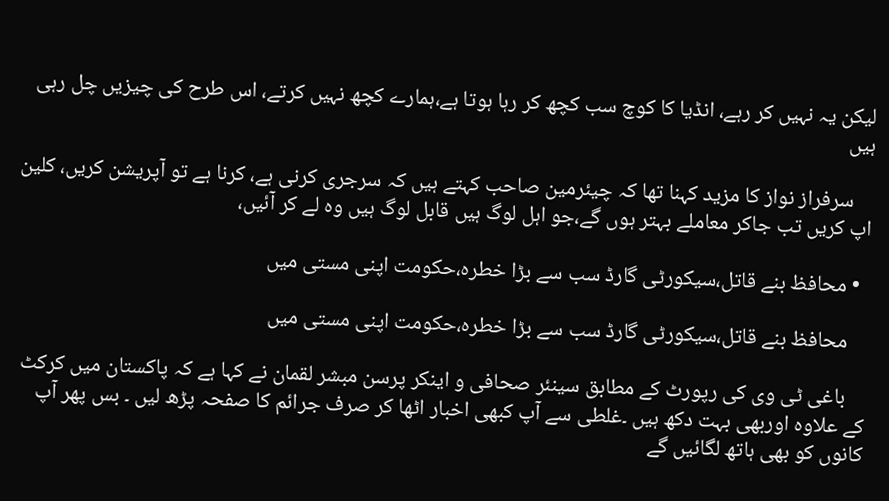لیکن یہ نہیں کر رہے، انڈیا کا کوچ سب کچھ کر رہا ہوتا ہے،ہمارے کچھ نہیں کرتے، اس طرح کی چیزیں چل رہی ہیں

    سرفراز نواز کا مزید کہنا تھا کہ چیئرمین صاحب کہتے ہیں کہ سرجری کرنی ہے، کرنا ہے تو آپریشن کریں، کلین اپ کریں تب جاکر معاملے بہتر ہوں گے،جو اہل لوگ ہیں قابل لوگ ہیں وہ لے کر آئیں،

  • محافظ بنے قاتل،سیکورٹی گارڈ سب سے بڑا خطرہ،حکومت اپنی مستی میں

    محافظ بنے قاتل،سیکورٹی گارڈ سب سے بڑا خطرہ،حکومت اپنی مستی میں

    باغی ٹی وی کی رپورٹ کے مطابق سینئر صحافی و اینکر پرسن مبشر لقمان نے کہا ہے کہ پاکستان میں کرکٹ کے علاوہ اوربھی بہت دکھ ہیں ۔غلطی سے آپ کبھی اخبار اٹھا کر صرف جرائم کا صفحہ پڑھ لیں ۔ بس پھر آپ کانوں کو بھی ہاتھ لگائیں گے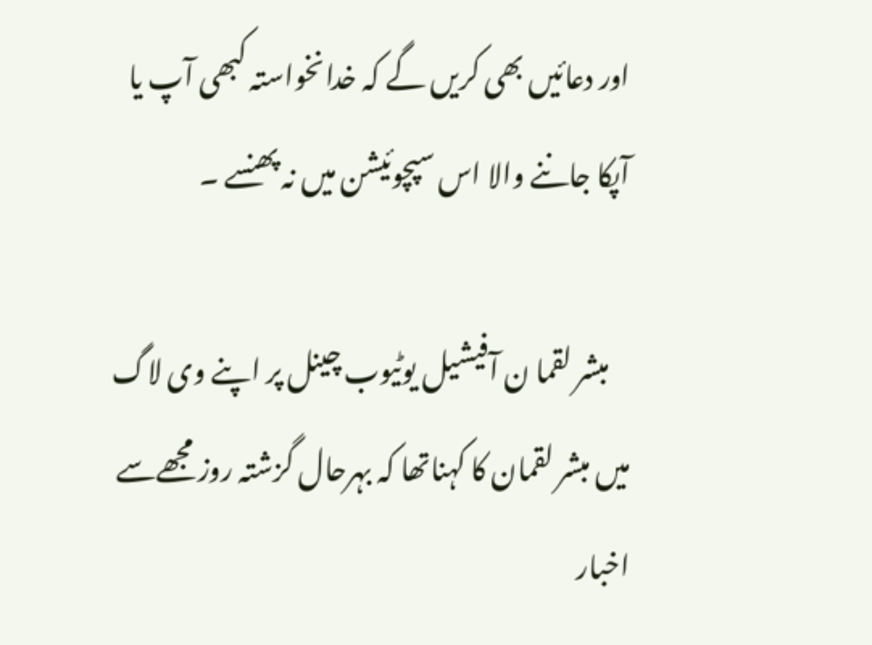اور دعائیں بھی کریں گے کہ خدانخواستہ کبھی آپ یا آپکا جاننے والا اس سپچوئیشن میں نہ پھنسے ۔

    مبشر لقما ن آفیشیل یوٹیوب چینل پر اپنے وی لاگ میں مبشر لقمان کا کہناتھا کہ بہرحال گزشتہ روز مجھےسے اخبار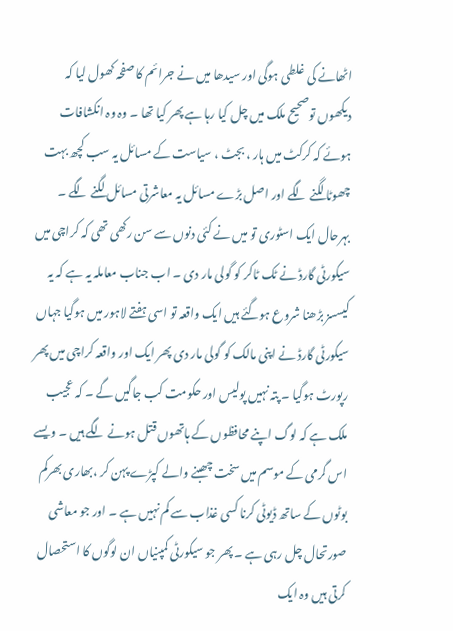اٹھانے کی غلطی ہوگی اور سیدھا میں نے جرائم کا صفحہ کھول لیا کہ دیکھوں توصحیح ملک میں چل کیا رہا ہے پھر کیا تھا ۔ وہ وہ انکشافات ہوئے کہ کرکٹ میں ہار ، بجٹ ، سیاست کے مسائل یہ سب کچھ بہت چھوٹا لگنے لگے اور اصل بڑے مسائل یہ معاشرتی مسائل لگنے لگے ۔ بہرحال ایک اسٹوری تو میں نے کئی دنوں سے سن رکھی تھی کہ کراچی میں سیکورٹی گارڈ نے ٹک ٹاکر کو گولی مار دی ۔ اب جناب معاملہ یہ ہے کہ یہ کیسسز بڑھنا شروع ہوگئے ہیں ایک واقعہ تو اسی ہفتے لاہور میں ہوگیا جہاں سیکورٹی گارڈ نے اپنی مالک کو گولی مار دی پھر ایک اور واقعہ کراچی میں پھر رپورٹ ہوگیا ۔ پتہ نہیں پولیس اور حکومت کب جاگیں گے ۔ کہ عجیب ملک ہے کہ لوگ اپنے محافظوں کے ہاتھوں قتل ہونے لگے ہیں ۔ ویسے اس گرمی کے موسم میں سخت چھبنے والے کپڑے پہن کر ،بھاری بھرکم بوٹوں کے ساتھ ڈیوٹی کرنا کسی غذاب سے کم نہیں ہے ۔ اور جو معاشی صورتحال چل رہی ہے ۔ پھر جو سیکورٹی کمپنیاں ان لوگوں کا استحصال کرتی ہیں وہ ایک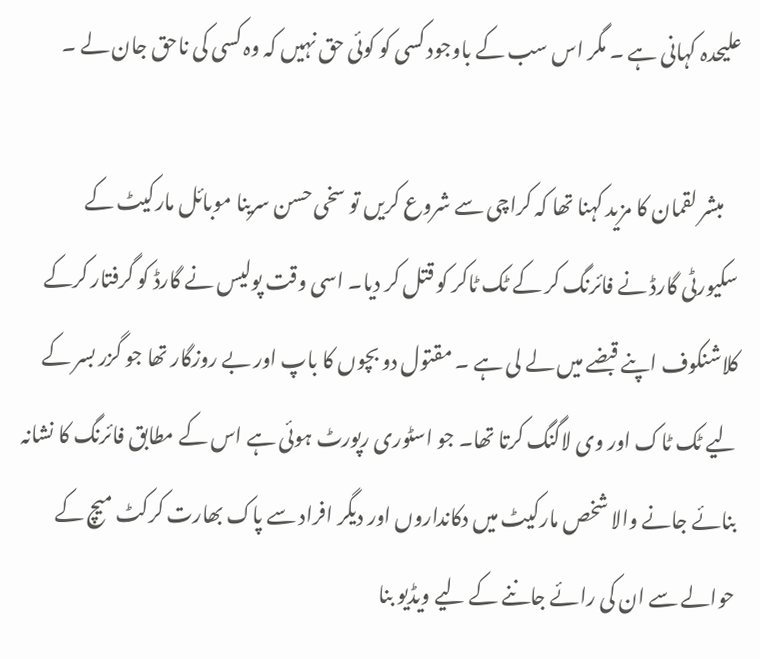علیحدہ کہانی ہے ۔ مگر اس سب کے باوجود کسی کو کوئی حق نہیں کہ وہ کسی کی ناحق جان لے ۔

    مبشر لقمان کا مزید کہنا تھا کہ کراچی سے شروع کریں تو سخی حسن سرینا موبائل مارکیٹ کے سکیورٹی گارڈ نے فائرنگ کر کے ٹک ٹاکر کو قتل کر دیا۔ اسی وقت پولیس نے گارڈ کو گرفتار کرکے کلاشنکوف اپنے قبضے میں لے لی ہے ۔ مقتول دو بچوں کا باپ اور بے روزگار تھا جو گزر بسر کے لیے ٹک ٹاک اور وی لاگنگ کرتا تھا۔ جو اسٹوری رپورٹ ہوئی ہے اس کے مطابق فائرنگ کا نشانہ بنائے جانے والا شخص مارکیٹ میں دکانداروں اور دیگر افراد سے پاک بھارت کرکٹ میچ کے حوالے سے ان کی رائے جاننے کے لیے ویڈیو بنا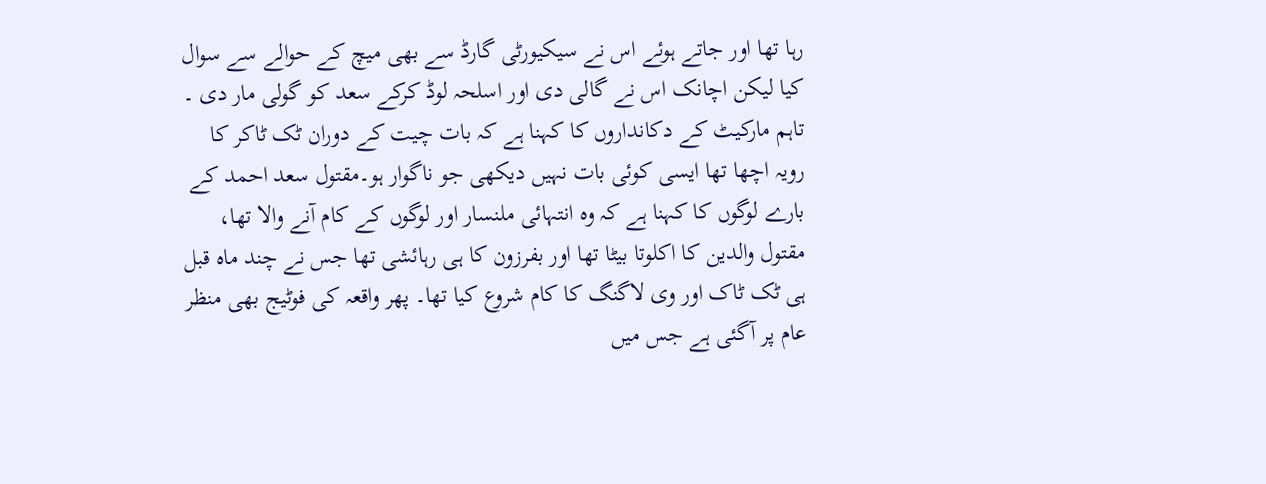رہا تھا اور جاتے ہوئے اس نے سیکیورٹی گارڈ سے بھی میچ کے حوالے سے سوال کیا لیکن اچانک اس نے گالی دی اور اسلحہ لوڈ کرکے سعد کو گولی مار دی ۔ تاہم مارکیٹ کے دکانداروں کا کہنا ہے کہ بات چیت کے دوران ٹک ٹاکر کا رویہ اچھا تھا ایسی کوئی بات نہیں دیکھی جو ناگوار ہو۔مقتول سعد احمد کے بارے لوگوں کا کہنا ہے کہ وہ انتہائی ملنسار اور لوگوں کے کام آنے والا تھا، مقتول والدین کا اکلوتا بیٹا تھا اور بفرزون کا ہی رہائشی تھا جس نے چند ماہ قبل ہی ٹک ٹاک اور وی لاگنگ کا کام شروع کیا تھا۔ پھر واقعہ کی فوٹیج بھی منظر عام پر آگئی ہے جس میں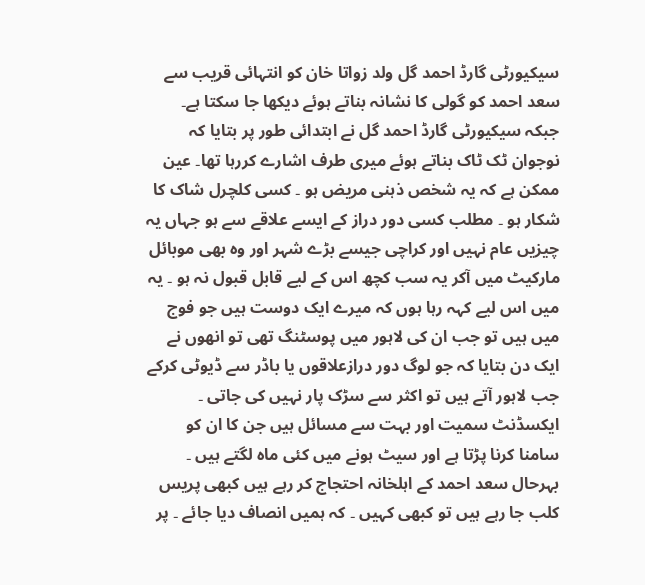سیکیورٹی گارڈ احمد گل ولد زواتا خان کو انتہائی قریب سے سعد احمد کو گولی کا نشانہ بناتے ہوئے دیکھا جا سکتا ہے۔ جبکہ سیکیورٹی گارڈ احمد گل نے ابتدائی طور پر بتایا کہ نوجوان ٹک ٹاک بناتے ہوئے میری طرف اشارے کررہا تھا۔ عین ممکن ہے کہ یہ شخص ذہنی مریض ہو ۔ کسی کلچرل شاک کا شکار ہو ۔ مطلب کسی دور دراز کے ایسے علاقے سے ہو جہاں یہ چیزیں عام نہیں اور کراچی جیسے بڑے شہر اور وہ بھی موبائل مارکیٹ میں آکر یہ سب کچھ اس کے لیے قابل قبول نہ ہو ۔ یہ میں اس لیے کہہ رہا ہوں کہ میرے ایک دوست ہیں جو فوج میں ہیں تو جب ان کی لاہور میں پوسٹنگ تھی تو انھوں نے ایک دن بتایا کہ جو لوگ دور درازعلاقوں یا باڈر سے ڈیوٹی کرکے جب لاہور آتے ہیں تو اکثر سے سڑک پار نہیں کی جاتی ۔ ایکسڈنٹ سمیت اور بہت سے مسائل ہیں جن کا ان کو سامنا کرنا پڑتا ہے اور سیٹ ہونے میں کئی ماہ لگتے ہیں ۔ بہرحال سعد احمد کے اہلخانہ احتجاج کر رہے ہیں کبھی پریس کلب جا رہے ہیں تو کبھی کہیں ۔ کہ ہمیں انصاف دیا جائے ۔ پر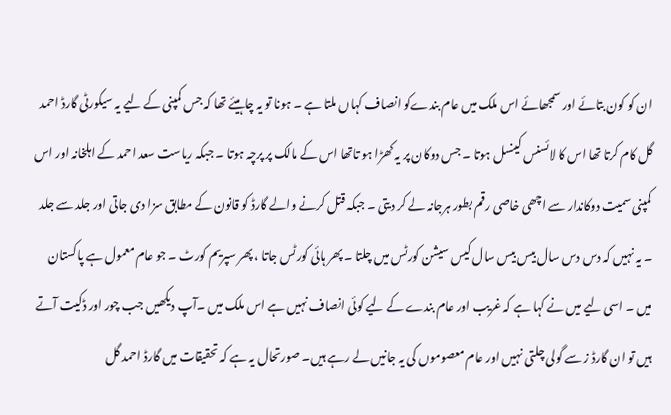ان کو کون بتائے اور سمجھائے اس ملک میں عام بندےکو انصاف کہاں ملتا ہے ۔ ہونا تو یہ چاہیئے تھا کہ جس کمپنی کے لیے یہ سیکورٹی گارڈ احمد گل کام کرتا تھا اس کا لائسنس کینسل ہوتا ۔ جس دوکان پر یہ کھڑا ہو تاتھا اس کے مالک پر پرچہ ہوتا ۔ جبکہ ریاست سعد احمد کے اہلخانہ اور اس کمپنی سمیت دوکاندار سے اچھی خاصی رقم بطور ہرجانہ لے کر دیتی ۔ جبکہ قتل کرنے والے گارڈ کو قانون کے مطابق سزا دی جاتی اور جلد سے جلد ۔ یہ نہیں کہ دس دس سال بیس بیس سال کیس سیشن کورٹس میں چلتا ۔ پھر ہائی کورٹس جاتا ، پھر سپریم کورٹ ۔ جو عام معمول ہے پاکستان میں ۔ اسی لیے میں نے کہا ہے کہ غریب اور عام بندے کے لیے کوئی انصاف نہیں ہے اس ملک میں ۔آپ دیکھیں جب چور اور ڈکیت آتے ہیں تو ان گارڈ ز سے گولی چلتی نہیں اور عام معصوموں کی یہ جانیں لے رہے ہیں۔ صورتحال یہ ہے کہ تحقیقات میں گارڈ احمد گل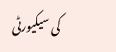کی سیکیورٹی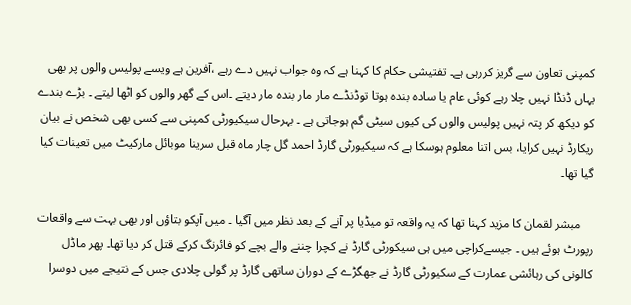کمپنی تعاون سے گریز کررہی ہے۔ تفتیشی حکام کا کہنا ہے کہ وہ جواب نہیں دے رہے ،آفرین ہے ویسے پولیس والوں پر بھی یہاں ڈنڈا نہیں چلا رہے کوئی عام یا سادہ بندہ ہوتا توڈنڈے مار مار بندہ مار دیتے ۔اس کے گھر والوں کو اٹھا لیتے ۔ بڑے بندے کو دیکھ کر پتہ نہیں پولیس والوں کی کیوں سیٹی گم ہوجاتی ہے ۔ بہرحال سیکیورٹی کمپنی سے کسی بھی شخص نے بیان ریکارڈ نہیں کرایا، بس اتنا معلوم ہوسکا ہے کہ سیکیورٹی گارڈ احمد گل چار ماہ قبل سرینا موبائل مارکیٹ میں تعینات کیا گیا تھا۔

    مبشر لقمان کا مزید کہنا تھا کہ یہ واقعہ تو میڈیا پر آنے کے بعد نظر میں آگیا ۔ میں آپکو بتاؤں اور بھی بہت سے واقعات رپورٹ ہوئے ہیں ۔ جیسےکراچی میں ہی سیکورٹی گارڈ نے کچرا چننے والے بچے کو فائرنگ کرکے قتل کر دیا تھا۔ پھر ماڈل کالونی کی رہائشی عمارت کے سکیورٹی گارڈ نے جھگڑے کے دوران ساتھی گارڈ پر گولی چلادی جس کے نتیجے میں دوسرا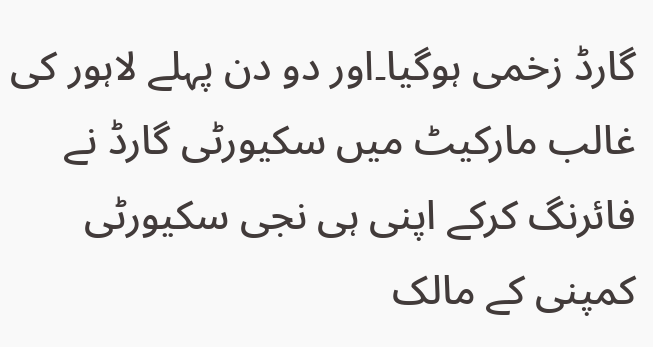گارڈ زخمی ہوگیا۔اور دو دن پہلے لاہور کی غالب مارکیٹ میں سکیورٹی گارڈ نے فائرنگ کرکے اپنی ہی نجی سکیورٹی کمپنی کے مالک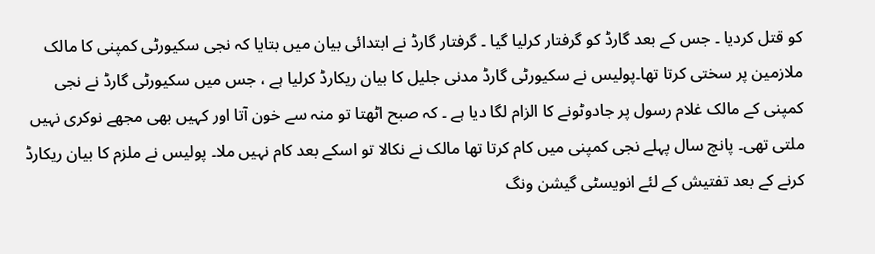کو قتل کردیا ۔ جس کے بعد گارڈ کو گرفتار کرلیا گیا ۔ گرفتار گارڈ نے ابتدائی بیان میں بتایا کہ نجی سکیورٹی کمپنی کا مالک ملازمین پر سختی کرتا تھا۔پولیس نے سکیورٹی گارڈ مدنی جلیل کا بیان ریکارڈ کرلیا ہے ، جس میں سکیورٹی گارڈ نے نجی کمپنی کے مالک غلام رسول پر جادوٹونے کا الزام لگا دیا ہے ۔ کہ صبح اٹھتا تو منہ سے خون آتا اور کہیں بھی مجھے نوکری نہیں ملتی تھی۔ پانچ سال پہلے نجی کمپنی میں کام کرتا تھا مالک نے نکالا تو اسکے بعد کام نہیں ملا۔ پولیس نے ملزم کا بیان ریکارڈ کرنے کے بعد تفتیش کے لئے انویسٹی گیشن ونگ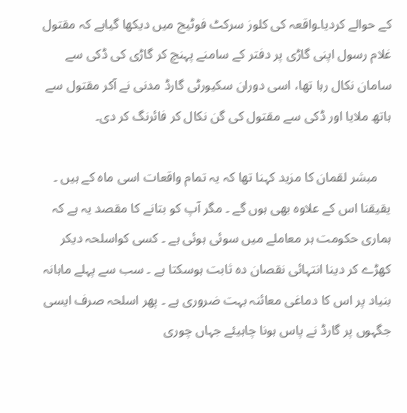کے حوالے کردیا۔واقعہ کی کلوز سرکٹ فوٹیج میں دیکھا گیاہے کہ مقتول غلام رسول اپنی گاڑی پر دفتر کے سامنے پہنچ کر گاڑی کی ڈکی سے سامان نکال رہا تھا، اسی دوران سکیورٹی گارڈ مدنی نے آکر مقتول سے ہاتھ ملایا اور ڈکی سے مقتول کی گن نکال کر فائرنگ کر دی۔

    مبشر لقمان کا مزید کہنا تھا کہ یہ تمام واقعات اسی ماہ کے ہیں ۔ یقیقنا اس کے علاوہ بھی ہوں گے ۔ مگر آپ کو بتانے کا مقصد یہ ہے کہ ہماری حکومت ہر معاملے میں سوئی ہوئی ہے ۔ کسی کواسلحہ دیکر کھڑے کر دینا انتہائی نقصان دہ ثابت ہوسکتا ہے ۔ سب سے پہلے ماہانہ بنیاد پر اس کا دماغی معائنہ بہت ضروری ہے ۔ پھر اسلحہ صرف ایسی جگہوں پر گارڈ نے پاس ہونا چاہیئے جہاں چوری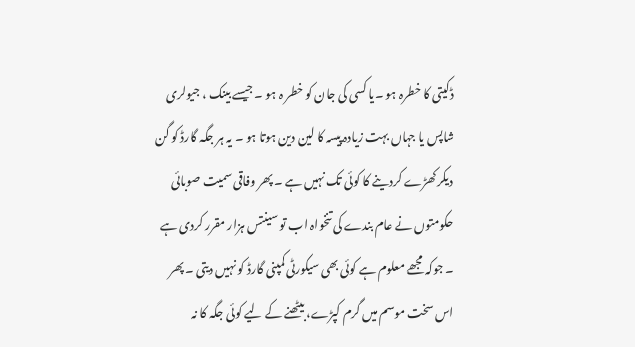ڈکیتی کا خطرہ ہو ۔یا کسی کی جان کو خطر ہ ہو ۔ جیسے بینک ، جیولری شاپس یا جہاں بہت زیادہ پیسہ کا لین دین ہوتا ہو ۔ یہ ہر جگہ گارڈ کو گن دیکر کھڑے کردینے کا کوئی تک نہیں ہے ۔ پھر وفاقی سمیت صوبائی حکومتوں نے عام بندے کی تنخواہ اب تو سینتس ہزار مقرر کردی ہے ۔ جوکہ مجھے معلوم ہے کوئی بھی سیکورٹی کمپنی گارڈ کو نہیں دیتی ۔ پھر اس سخت موسم میں گرم کپڑے، بیٹھنے کے لیے کوئی جگہ کا نہ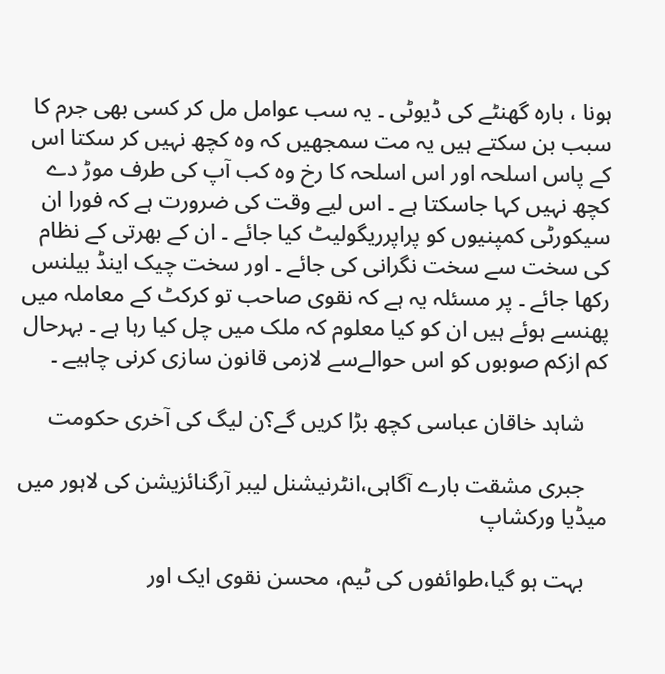ہونا ، بارہ گھنٹے کی ڈیوٹی ۔ یہ سب عوامل مل کر کسی بھی جرم کا سبب بن سکتے ہیں یہ مت سمجھیں کہ وہ کچھ نہیں کر سکتا اس کے پاس اسلحہ اور اس اسلحہ کا رخ وہ کب آپ کی طرف موڑ دے کچھ نہیں کہا جاسکتا ہے ۔ اس لیے وقت کی ضرورت ہے کہ فورا ان سیکورٹی کمپنیوں کو پراپرریگولیٹ کیا جائے ۔ ان کے بھرتی کے نظام کی سخت سے سخت نگرانی کی جائے ۔ اور سخت چیک اینڈ بیلنس رکھا جائے ۔ پر مسئلہ یہ ہے کہ نقوی صاحب تو کرکٹ کے معاملہ میں پھنسے ہوئے ہیں ان کو کیا معلوم کہ ملک میں چل کیا رہا ہے ۔ بہرحال کم ازکم صوبوں کو اس حوالےسے لازمی قانون سازی کرنی چاہیے ۔

    شاہد خاقان عباسی کچھ بڑا کریں گے؟ن لیگ کی آخری حکومت

    جبری مشقت بارے آگاہی،انٹرنیشنل لیبر آرگنائزیشن کی لاہور میں میڈیا ورکشاپ

    بہت ہو گیا،طوائفوں کی ٹیم، محسن نقوی ایک اور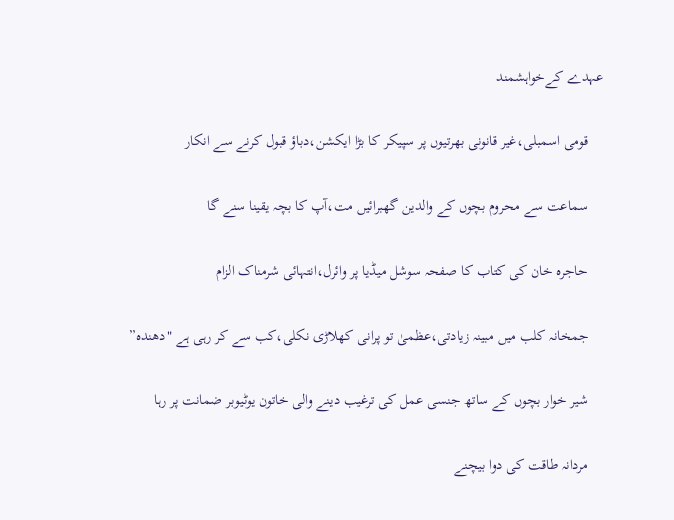عہدے کے‌خواہشمند

    قومی اسمبلی،غیر قانونی بھرتیوں پر سپیکر کا بڑا ایکشن،دباؤ قبول کرنے سے انکار

    سماعت سے محروم بچوں کے والدین گھبرائیں مت،آپ کا بچہ یقینا سنے گا

    حاجرہ خان کی کتاب کا صفحہ سوشل میڈیا پر وائرل،انتہائی شرمناک الزام

    جمخانہ کلب میں مبینہ زیادتی،عظمیٰ تو پرانی کھلاڑی نکلی،کب سے کر رہی ہے "دھندہ”

    شیر خوار بچوں کے ساتھ جنسی عمل کی ترغیب دینے والی خاتون یوٹیوبر ضمانت پر رہا

    مردانہ طاقت کی دوا بیچنے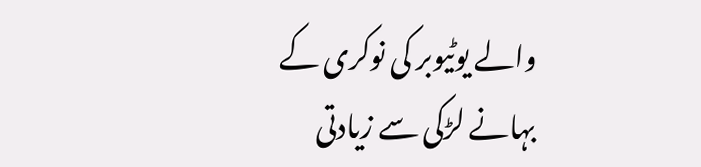والے یوٹیوبر کی نوکری کے بہانے لڑکی سے زیادتی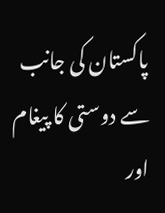پاکستان کی جانب سے دوستی کا پیغام اور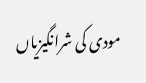مودی کی شرانگیزیاں